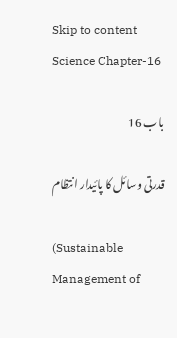Skip to content
Science Chapter-16

باب 16

قدرتی وسائل کا پائیدار انتظام

(Sustainable Management of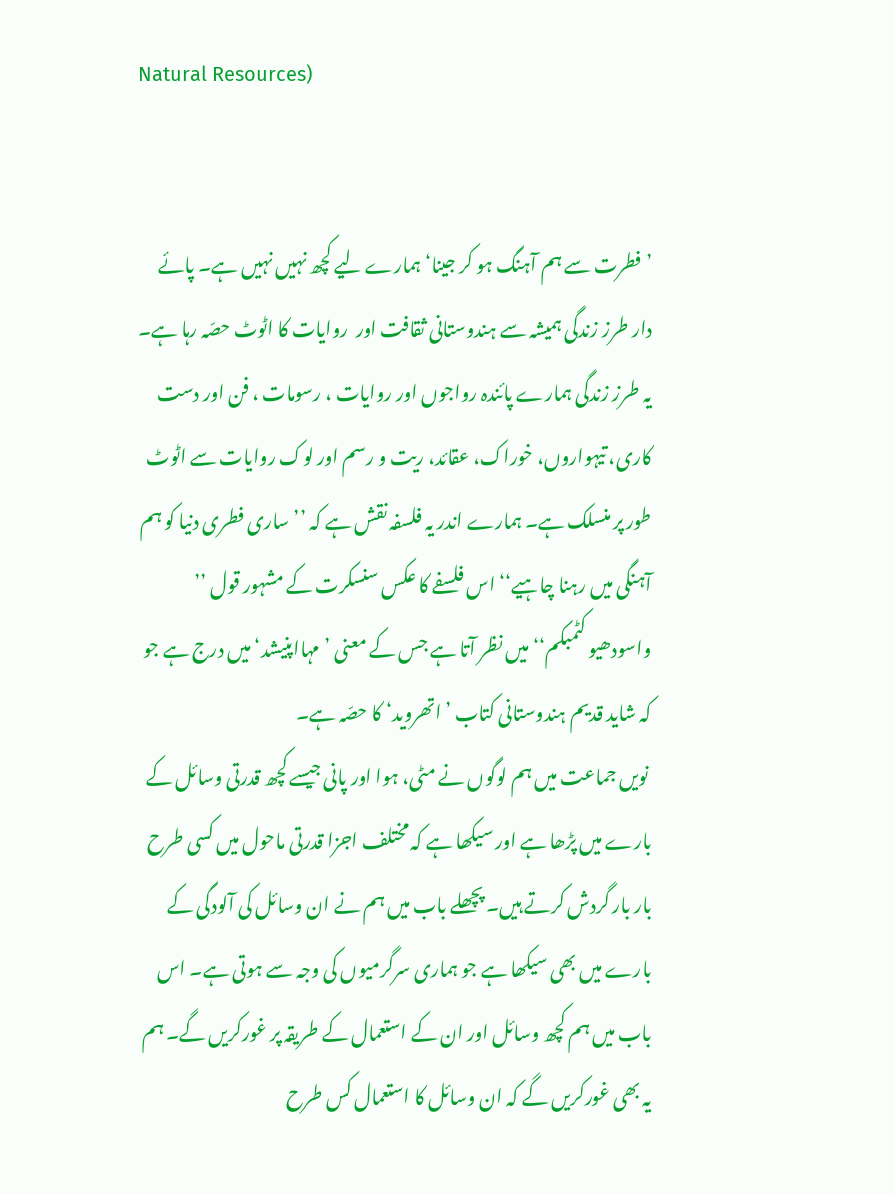Natural Resources)


’فطرت سے ہم آہنگ ہو کر جینا‘ ہمارے لیے کچھ نہیں نہیں ہے۔ پائے دار طرز زندگی ہمیشہ سے ہندوستانی ثقافت اور  روایات کا اٹوٹ حصّہ رہا ہے۔ یہ طرز زندگی ہمارے پائندہ رواجوں اور روایات ، رسومات ، فن اور دست کاری، تیہواروں، خوراک، عقائد، ریت و رسم اور لوک روایات سے اٹوٹ طور پر منسلک ہے۔ ہمارے اندر یہ فلسفہ نقش ہے کہ ’’ساری فطری دنیا کو ہم آہنگی میں رہنا چاہیے‘‘ اس فلسفے کا عکس سنسکرت کے مشہور قول ’’ واسودھیو کٹمبکم‘‘ میں نظر آتا ہے جس کے معنی ’مہااپنیشد‘ میں درج ہے جو کہ شاید قدیم ہندوستانی کتاب ’اتھروید‘ کا حصّہ ہے۔
 نویں جماعت میں ہم لوگوں نے مٹی، ہوا اور پانی جیسے کچھ قدرتی وسائل کے بارے میں پڑھا ہے اور سیکھا ہے کہ مختلف اجزا قدرتی ماحول میں کسی طرح بار بار گردش کرتے ہیں۔ پچھلے باب میں ہم نے ان وسائل کی آلودگی کے بارے میں بھی سیکھا ہے جو ہماری سرگرمیوں کی وجہ سے ہوتی ہے۔ اس باب میں ہم کچھ وسائل اور ان کے استعمال کے طریقہ پر غورکریں گے۔ ہم یہ بھی غورکریں گے کہ ان وسائل کا استعمال کس طرح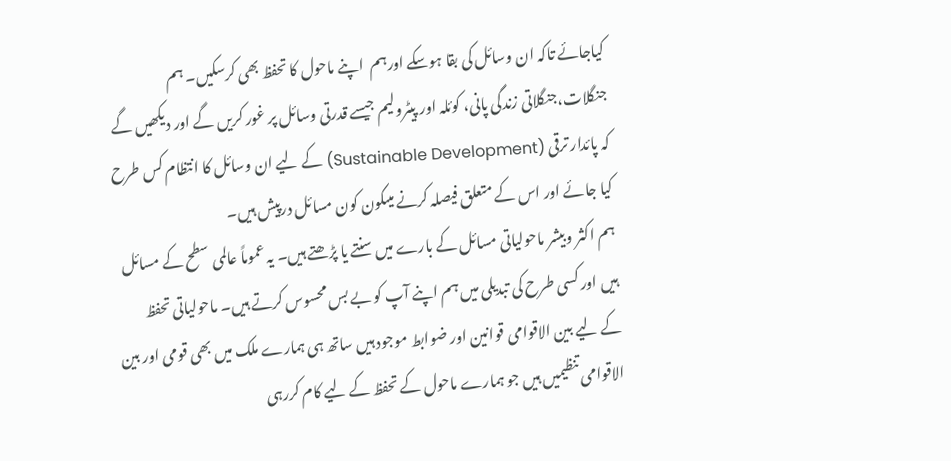کیاجائے تاکہ ان وسائل کی بقا ہوسکے اورہم  اپنے ماحول کا تحفظ بھی کرسکیں۔ ہم جنگلات،جنگلاتی زندگی پانی، کوئلہ اور پیٹرولیم جیسے قدرتی وسائل پر غور کریں گے اور دیکھیں گے کہ پائدار ترقی (Sustainable Development) کے لیے ان وسائل کا انتظام کس طرح کیا جائے اور اس کے متعلق فیصلہ کرنے میںکون کون مسائل درپیش ہیں۔
ہم اکثر وبیشر ماحولیاتی مسائل کے بارے میں سنتے یا پڑھتے ہیں۔ یہ عموماً عالمی سطح کے مسائل ہیں اور کسی طرح کی تبدیلی میں ہم اپنے آپ کو بے بس محسوس کرتے ہیں۔ ماحولیاتی تحفظ کے لیے بین الاقوامی قوانین اور ضوابط موجود ہیں ساتھ ہی ہمارے ملک میں بھی قومی اور بین الاقوامی تنظیمیں ہیں جو ہمارے ماحول کے تحفظ کے لیے کام کررہی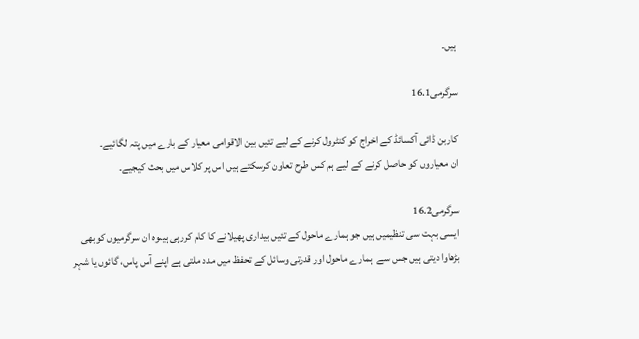ہیں۔

سرگرمی16.1

کاربن ڈائی آکسائڈ کے اخراج کو کنٹرول کرنے کے لیے تئیں بین الاقوامی معیار کے بارے میں پتہ لگائیے۔
ان معیاروں کو حاصل کرنے کے لیے ہم کس طرح تعاون کرسکتے ہیں اس پر کلاس میں بحث کیجیے۔

سرگرمی16.2
ایسی بہت سی تنظیمیں ہیں جو ہمارے ماحول کے تئیں بیداری پھیلانے کا کام کررہی ہیںوہ ان سرگرمیوں کوبھی بڑھاوا دیتی ہیں جس سے  ہمارے ماحول اور قدرتی وسائل کے تحفظ میں مدد ملتی ہے اپنے آس پاس، گائوں یا شہر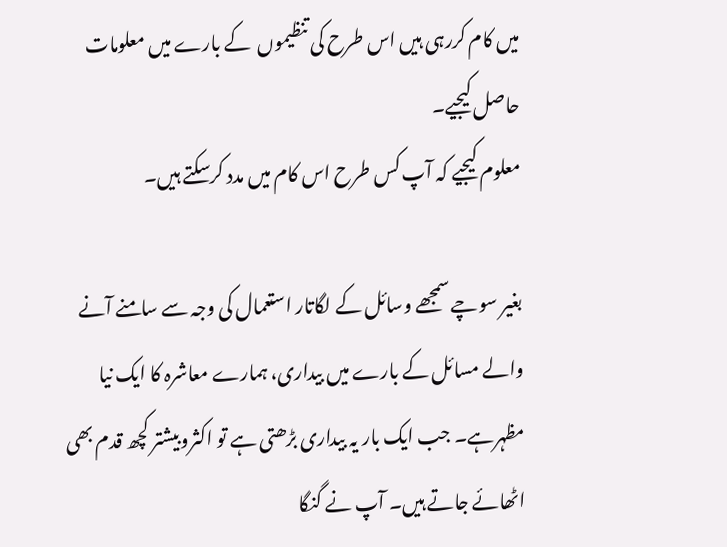میں کام کررہی ہیں اس طرح کی تنظیموں  کے بارے میں معلومات حاصل کیجیے۔
معلوم کیجیے کہ آپ کس طرح اس کام میں مدد کرسکتے ہیں۔

بغیر سوچے سمجھے وسائل کے لگاتار استعمال کی وجہ سے سامنے آنے والے مسائل کے بارے میں بیداری، ہمارے معاشرہ کا ایک نیا مظہرہے۔ جب ایک بار یہ بیداری بڑھتی ہے تو اکثروبیشتر کچھ قدم بھی اٹھائے جاتے ہیں۔ آپ نے گنگا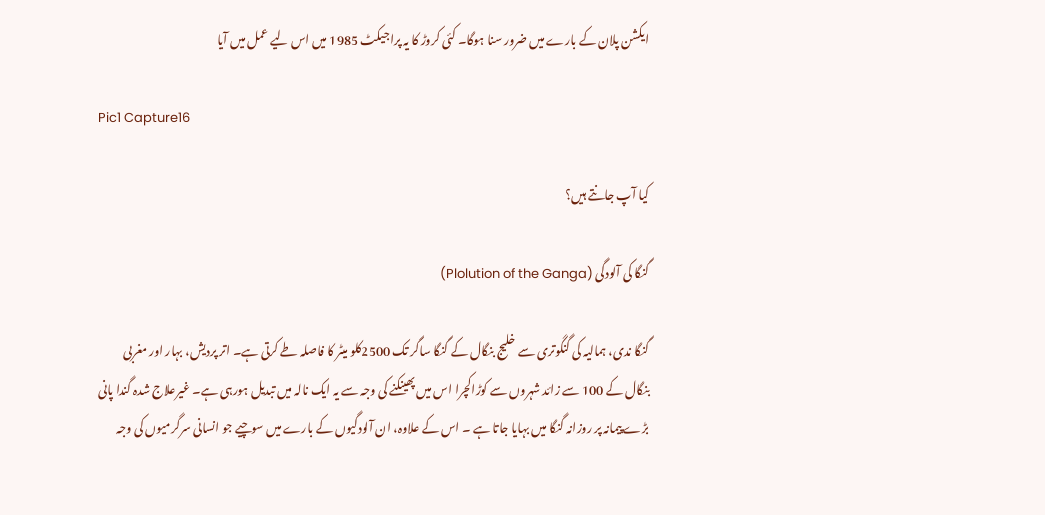ایکشن پلان کے بارے میں ضرور سنا ہوگا۔ کئی کروڑ کا یہ پراجیکٹ 1985 میں اس لیے عمل میں آیا

Pic1 Capture16

کیا آپ جانتے ہیں؟

گنگا کی آلودگی (Plolution of the Ganga)

گنگا ندی، ہمالیہ کی گنگوتری سے خلیج بنگال کے گنگا ساگر تک 2500کلو میٹر کا فاصلہ طے کرتی ہے۔ اتر پردیش، بہار اور مغربی بنگال کے 100 سے زائد شہروں سے کوڑاکچرا اس میں پھینکنے کی وجہ سے یہ ایک نالہ میں تبدیل ہورہی ہے۔ غیرعلاج شدہ گندا پانی بڑے پیمانہ پر روزانہ گنگا میں بہایا جاتا ہے ۔ اس کے علاوہ، ان آلودگیوں کے بارے میں سوچیے جو انسانی سرگرمیوں کی وجہ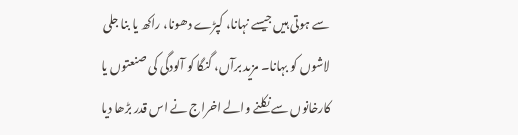سے ہوتی ہیں جیسے نہانا، کپڑے دھونا، راکھ یا بنا جلی لاشوں کو بہانا۔ مزید برآں، گنگا کو آلودگی کی صنعتوں یا کارخانوں سے نکلنے والے اخراج نے اس قدر بڑھا دیا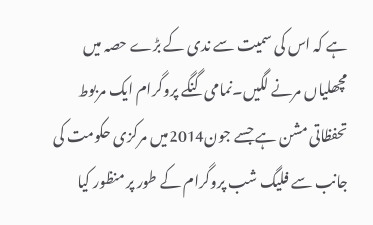ہے کہ اس کی سمیت سے ندی کے بڑے حصہ میں مچھلیاں مرنے لگیں۔نمامی گنگے پروگرام ایک مربوط تحفظاتی مشن ہے جسے جون2014میں مرکزی حکومت کی جانب سے فلیگ شب پروگرام کے طور پر منظور کیا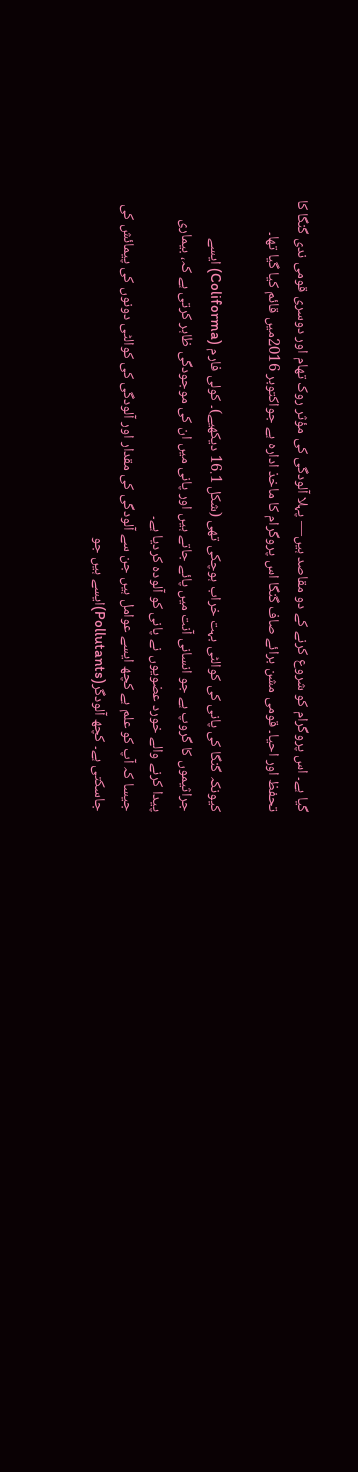گیا ہے۔ اس پروگرام کو شروع کرنے کے دو مقاصد ہیں— پہلا آلودگی کی مؤثر روک تھام اور دوسری قومی ندی گنگا کا تحفظ اور احیا۔ قومی مشن برائے صاف گنگا اس پروگرام کا ماخذ ادارہ ہے جواکتوبر 2016میں قائم کیا گیا تھا۔

کیونکہ گنگا کی پانی کی کوالٹی بہت خراب ہوچکی تھی (شکل 16.1 دیکھیے)۔ کولی فارم (Coliforma) ایسے جراثیموں کا گروپ ہے جو انسانی آنت میں پائے جاتے ہیں اور پانی میں ان کی موجودگی ظاہر کرتی ہے کہ، بیماری پیدا کرنے والے خورد عضویوں نے پانی کو آلودہ کردیا ہے۔
جیسا کہ آپ کو علم ہے کچھ ایسے عوامل ہیں جن سے آلودگی کی مقدار اور آلودگی کی کوالٹی دونوں کی پیمائش کی جاسکتی ہے۔ کچھ آلودگر(Pollutants)ایسے ہیں جو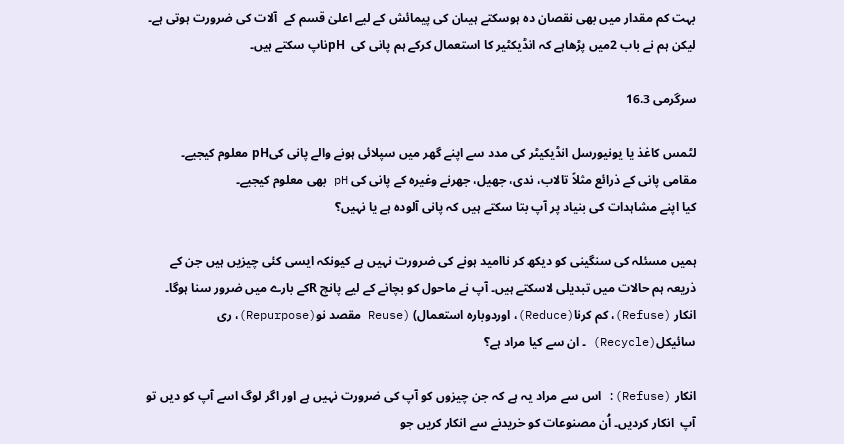بہت کم مقدار میں بھی نقصان دہ ہوسکتے ہیںان کی پیمائش کے لیے اعلیٰ قسم کے  آلات کی ضرورت ہوتی ہے۔ لیکن ہم نے باب 2میں پڑھاہے کہ انڈیکٹیر کا استعمال کرکے ہم پانی کی  pHناپ سکتے ہیں۔

سرگرمی 16.3

لٹمس کاغذ یا یونیورسل انڈیکیٹر کی مدد سے اپنے گھر میں سپلائی ہونے والے پانی کیpH معلوم کیجیے۔
مقامی پانی کے ذرائع مثلاً تالاب، ندی، جھیل، جھرنے وغیرہ کے پانی کی pH بھی معلوم کیجیے۔
کیا اپنے مشاہدات کی بنیاد پر آپ بتا سکتے ہیں کہ پانی آلودہ ہے یا نہیں؟

ہمیں مسئلہ کی سنگینی کو دیکھ کر ناامید ہونے کی ضرورت نہیں ہے کیونکہ ایسی کئی چیزیں ہیں جن کے ذریعہ ہم حالات میں تبدیلی لاسکتے ہیں۔ آپ نے ماحول کو بچانے کے لیے پانچ Rکے بارے میں ضرور سنا ہوگا۔ انکار (Refuse)، کم کرنا(Reduce)، اوردوبارہ استعمال) (Reuse مقصد نو(Repurpose)، ری سائیکل(Recycle) ۔ ان سے کیا مراد ہے؟

انکار (Refuse): اس سے مراد یہ ہے کہ جن چیزوں کو آپ کی ضرورت نہیں ہے اور اگر لوگ اسے آپ کو دیں تو آپ  انکار کردیں۔ اُن مصنوعات کو خریدنے سے انکار کریں جو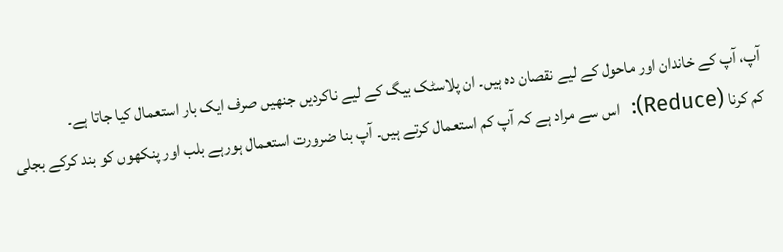آپ، آپ کے خاندان اور ماحول کے لیے نقصان دہ ہیں۔ ان پلاسٹک بیگ کے لیے ناکردیں جنھیں صرف ایک بار استعمال کیا جاتا ہے۔
کم کرنا (Reduce):  اس سے مراد ہے کہ آپ کم استعمال کرتے ہیں۔ آپ بنا ضرورت استعمال ہورہے بلب اور پنکھوں کو بند کرکے بجلی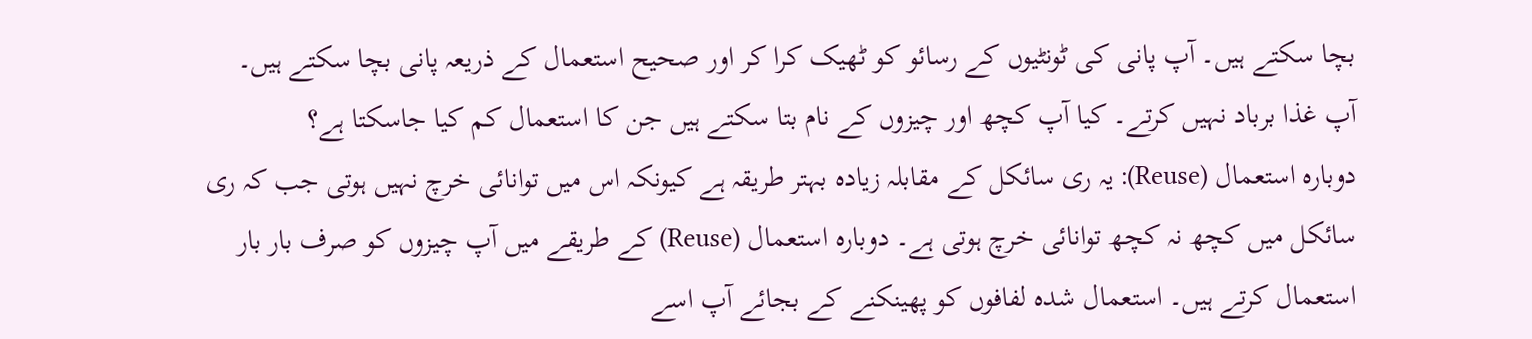بچا سکتے ہیں۔ آپ پانی کی ٹونٹیوں کے رسائو کو ٹھیک کرا کر اور صحیح استعمال کے ذریعہ پانی بچا سکتے ہیں۔ آپ غذا برباد نہیں کرتے۔ کیا آپ کچھ اور چیزوں کے نام بتا سکتے ہیں جن کا استعمال کم کیا جاسکتا ہے؟
دوبارہ استعمال (Reuse): یہ ری سائکل کے مقابلہ زیادہ بہتر طریقہ ہے کیونکہ اس میں توانائی خرچ نہیں ہوتی جب کہ ری سائکل میں کچھ نہ کچھ توانائی خرچ ہوتی ہے۔ دوبارہ استعمال (Reuse) کے طریقے میں آپ چیزوں کو صرف بار بار استعمال کرتے ہیں۔ استعمال شدہ لفافوں کو پھینکنے کے بجائے آپ اسے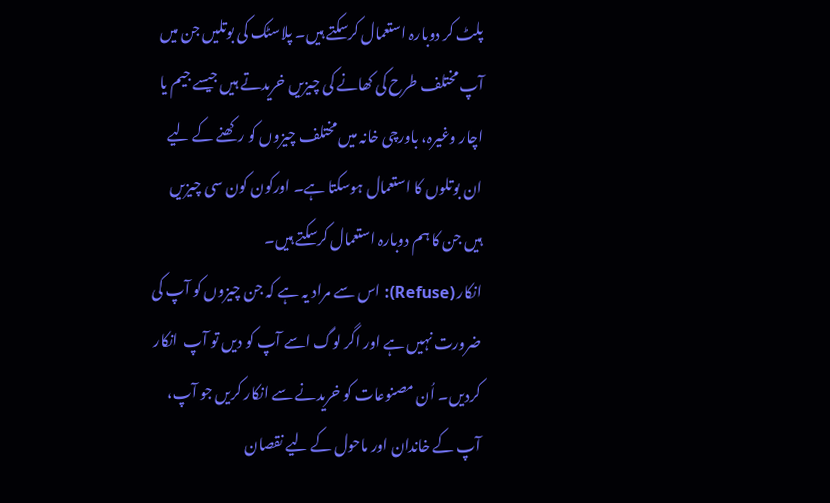پلٹ کر دوبارہ استعمال کرسکتے ہیں۔ پلاسٹک کی بوتلیں جن میں آپ مختلف طرح کی کھانے کی چیزیں خریدتے ہیں جیسے جیم یا اچار وغیرہ، باورچی خانہ میں مختلف چیزوں کو رکھنے کے لیے ان بوتلوں کا استعمال ہوسکتا ہے۔ اورکون کون سی چیزیں ہیں جن کا ہم دوبارہ استعمال کرسکتے ہیں۔
انکار (Refuse): اس سے مراد یہ ہے کہ جن چیزوں کو آپ کی ضرورت نہیں ہے اور اگر لوگ اسے آپ کو دیں تو آپ  انکار کردیں۔ اُن مصنوعات کو خریدنے سے انکار کریں جو آپ، آپ کے خاندان اور ماحول کے لیے نقصان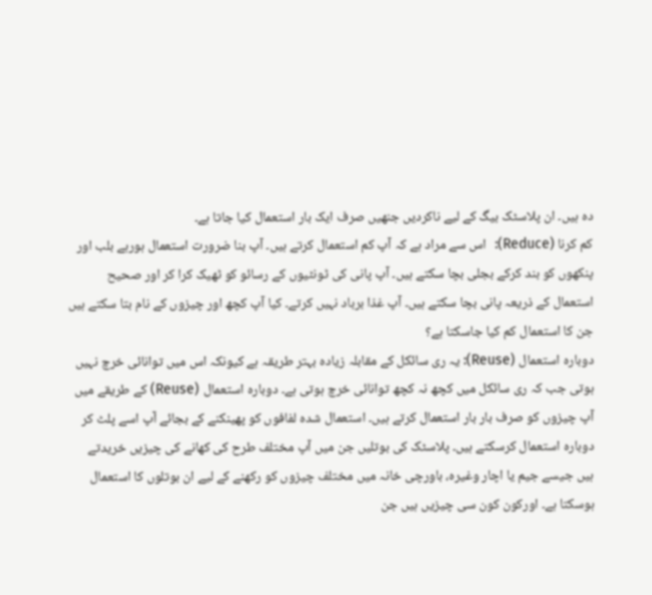دہ ہیں۔ ان پلاسٹک بیگ کے لیے ناکردیں جنھیں صرف ایک بار استعمال کیا جاتا ہے۔
کم کرنا (Reduce):  اس سے مراد ہے کہ آپ کم استعمال کرتے ہیں۔ آپ بنا ضرورت استعمال ہورہے بلب اور پنکھوں کو بند کرکے بجلی بچا سکتے ہیں۔ آپ پانی کی ٹونٹیوں کے رسائو کو ٹھیک کرا کر اور صحیح استعمال کے ذریعہ پانی بچا سکتے ہیں۔ آپ غذا برباد نہیں کرتے۔ کیا آپ کچھ اور چیزوں کے نام بتا سکتے ہیں جن کا استعمال کم کیا جاسکتا ہے؟
دوبارہ استعمال (Reuse): یہ ری سائکل کے مقابلہ زیادہ بہتر طریقہ ہے کیونکہ اس میں توانائی خرچ نہیں ہوتی جب کہ ری سائکل میں کچھ نہ کچھ توانائی خرچ ہوتی ہے۔ دوبارہ استعمال (Reuse) کے طریقے میں آپ چیزوں کو صرف بار بار استعمال کرتے ہیں۔ استعمال شدہ لفافوں کو پھینکنے کے بجائے آپ اسے پلٹ کر دوبارہ استعمال کرسکتے ہیں۔ پلاسٹک کی بوتلیں جن میں آپ مختلف طرح کی کھانے کی چیزیں خریدتے ہیں جیسے جیم یا اچار وغیرہ، باورچی خانہ میں مختلف چیزوں کو رکھنے کے لیے ان بوتلوں کا استعمال ہوسکتا ہے۔ اورکون کون سی چیزیں ہیں جن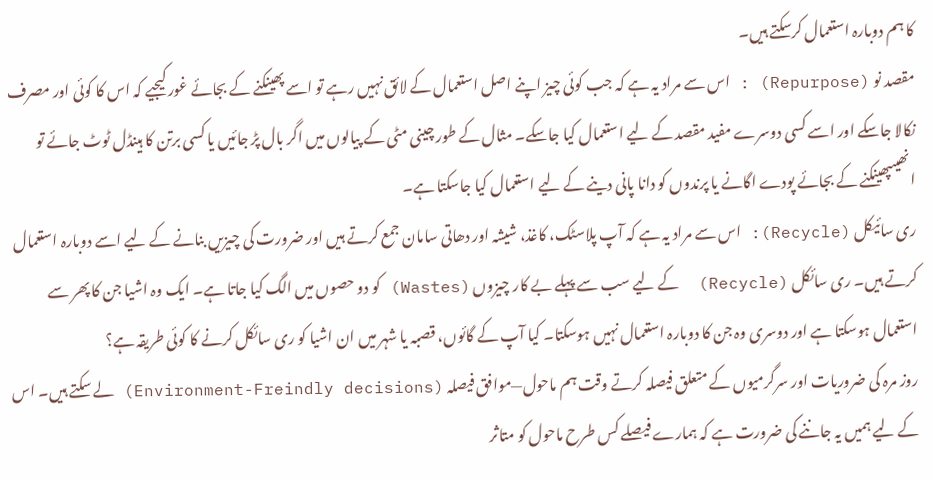کا ہم دوبارہ استعمال کرسکتے ہیں۔
مقصد نو (Repurpose) : اس سے مراد یہ ہے کہ جب کوئی چیز اپنے اصل استعمال کے لائق نہیں رہے تو اسے پھینکنے کے بجائے غور کیجیے کہ اس کا کوئی اور مصرف نکالا جاسکے اور اسے کسی دوسرے مفید مقصد کے لیے استعمال کیا جاسکے۔ مثال کے طور چینی مٹی کے پیالوں میں اگر بال پڑ جائیں یا کسی برتن کا ہینڈل ٹوٹ جائے تو انھیںپھینکنے کے بجائے پودے اگانے یا پرندوں کو دانا پانی دینے کے لیے استعمال کیا جاسکتا ہے۔
ری سائیکل (Recycle): اس سے مراد یہ ہے کہ آپ پلاسٹک، کاغذ، شیشہ اور دھاتی سامان جمع کرتے ہیں اور ضرورت کی چیزیں بنانے کے لیے اسے دوبارہ استعمال کرتے ہیں۔ ری سائکل (Recycle)  کے لیے سب سے پہلے بے کار چیزوں (Wastes) کو دو حصوں میں الگ کیا جاتا ہے۔ ایک وہ اشیا جن کا پھر سے استعمال ہوسکتا ہے اور دوسری وہ جن کا دوبارہ استعمال نہیں ہوسکتا۔ کیا آپ کے گائوں، قصبہ یا شہر میں ان اشیا کو ری سائکل کرنے کا کوئی طریقہ ہے؟
روز مرہ کی ضروریات اور سرگرمیوں کے متعلق فیصلہ کرتے وقت ہم ماحول—موافق فیصلہ (Environment-Freindly decisions) لے سکتے ہیں۔ اس کے لیے ہمیں یہ جاننے کی ضرورت ہے کہ ہمارے فیصلے کس طرح ماحول کو متاثر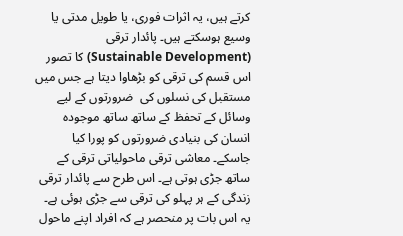کرتے ہیں، یہ اثرات فوری، یا طویل مدتی یا وسیع ہوسکتے ہیں۔ پائدار ترقی (Sustainable Development) کا تصور اس قسم کی ترقی کو بڑھاوا دیتا ہے جس میں مستقبل کی نسلوں کی  ضرورتوں کے لیے وسائل کے تحفظ کے ساتھ ساتھ موجودہ انسان کی بنیادی ضرورتوں کو پورا کیا جاسکے۔ معاشی ترقی ماحولیاتی ترقی کے ساتھ جڑی ہوتی ہے۔ اس طرح سے پائدار ترقی زندگی کے ہر پہلو کی ترقی سے جڑی ہوئی ہے۔ یہ اس بات پر منحصر ہے کہ افراد اپنے ماحول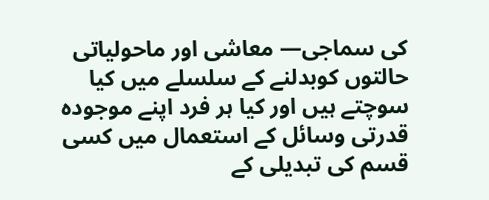کی سماجی— معاشی اور ماحولیاتی حالتوں کوبدلنے کے سلسلے میں کیا سوچتے ہیں اور کیا ہر فرد اپنے موجودہ قدرتی وسائل کے استعمال میں کسی قسم کی تبدیلی کے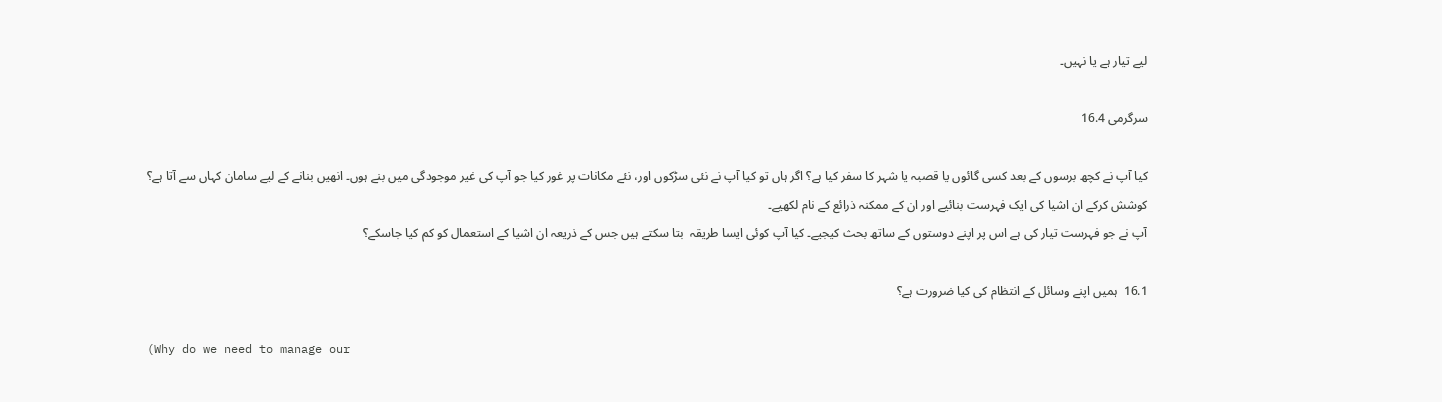لیے تیار ہے یا نہیں۔

سرگرمی 16.4

کیا آپ نے کچھ برسوں کے بعد کسی گائوں یا قصبہ یا شہر کا سفر کیا ہے؟ اگر ہاں تو کیا آپ نے نئی سڑکوں اور، نئے مکانات پر غور کیا جو آپ کی غیر موجودگی میں بنے ہوں۔ انھیں بنانے کے لیے سامان کہاں سے آتا ہے؟
کوشش کرکے ان اشیا کی ایک فہرست بنائیے اور ان کے ممکنہ ذرائع کے نام لکھیے۔
آپ نے جو فہرست تیار کی ہے اس پر اپنے دوستوں کے ساتھ بحث کیجیے۔ کیا آپ کوئی ایسا طریقہ  بتا سکتے ہیں جس کے ذریعہ ان اشیا کے استعمال کو کم کیا جاسکے؟

16.1  ہمیں اپنے وسائل کے انتظام کی کیا ضرورت ہے؟

(Why do we need to manage our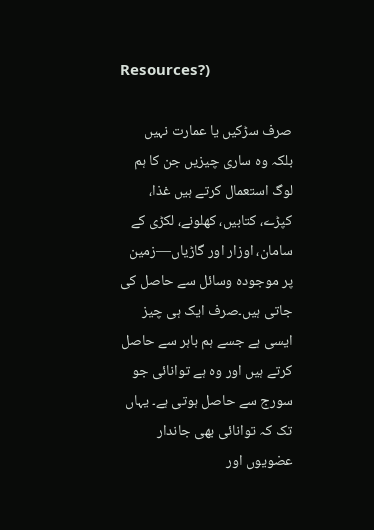Resources?)

صرف سڑکیں یا عمارت نہیں بلکہ وہ ساری چیزیں جن کا ہم لوگ استعمال کرتے ہیں غذا، کپڑے، کتابیں، کھلونے، لکڑی کے سامان، اوزار اور گاڑیاں—زمین پر موجودہ وسائل سے حاصل کی جاتی ہیں۔صرف ایک ہی چیز ایسی ہے جسے ہم باہر سے حاصل کرتے ہیں اور وہ ہے توانائی جو سورج سے حاصل ہوتی ہے۔ یہاں تک کہ توانائی بھی جاندار عضویوں اور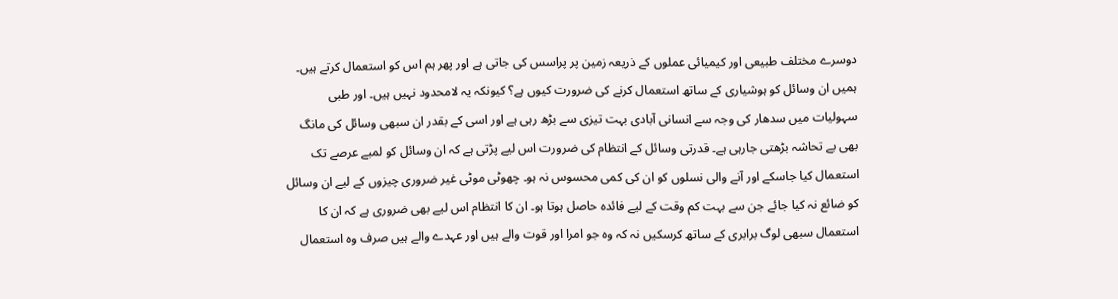دوسرے مختلف طبیعی اور کیمیائی عملوں کے ذریعہ زمین پر پراسس کی جاتی ہے اور پھر ہم اس کو استعمال کرتے ہیں۔
ہمیں ان وسائل کو ہوشیاری کے ساتھ استعمال کرنے کی ضرورت کیوں ہے؟ کیونکہ یہ لامحدود نہیں ہیں۔ اور طبی سہولیات میں سدھار کی وجہ سے انسانی آبادی بہت تیزی سے بڑھ رہی ہے اور اسی کے بقدر ان سبھی وسائل کی مانگ بھی بے تحاشہ بڑھتی جارہی ہے۔ قدرتی وسائل کے انتظام کی ضرورت اس لیے پڑتی ہے کہ ان وسائل کو لمبے عرصے تک استعمال کیا جاسکے اور آنے والی نسلوں کو ان کی کمی محسوس نہ ہو۔ چھوٹی موٹی غیر ضروری چیزوں کے لیے ان وسائل کو ضائع نہ کیا جائے جن سے بہت کم وقت کے لیے فائدہ حاصل ہوتا ہو۔ ان کا انتظام اس لیے بھی ضروری ہے کہ ان کا استعمال سبھی لوگ برابری کے ساتھ کرسکیں نہ کہ وہ جو امرا اور قوت والے ہیں اور عہدے والے ہیں صرف وہ استعمال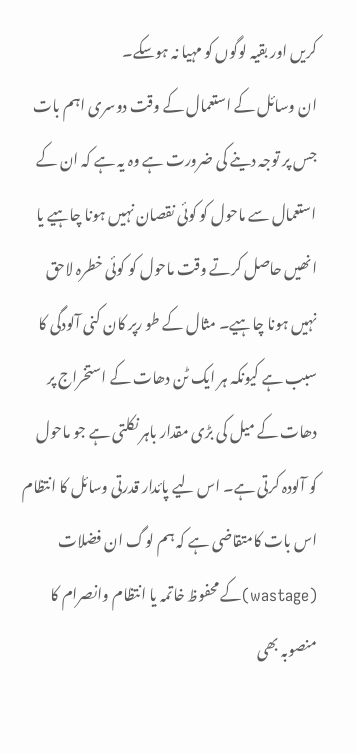کریں اور بقیہ لوگوں کو مہیا نہ ہوسکے۔
ان وسائل کے استعمال کے وقت دوسری اہم بات جس پر توجہ دینے کی ضرورت ہے وہ یہ ہے کہ ان کے استعمال سے ماحول کو کوئی نقصان نہیں ہونا چاہیے یا انھیں حاصل کرتے وقت ماحول کو کوئی خطرہ لاحق نہیں ہونا چاہیے۔ مثال کے طو رپر کان کنی آلودگی کا سبب ہے کیونکہ ہر ایک ٹن دھات کے استخراج پر دھات کے میل کی بڑی مقدار باہر نکلتی ہے جو ماحول کو آلودہ کرتی ہے۔ اس لیے پائدار قدرتی وسائل کا انتظام اس بات کامتقاضی ہے کہ ہم لوگ ان فضلات (wastage)کے محفوظ خاتمہ یا انتظام وانصرام کا منصوبہ بھی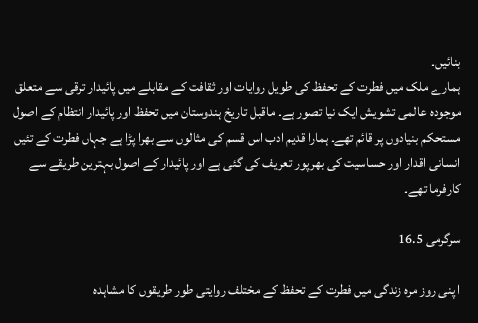بنائیں۔
ہمارے ملک میں فطرت کے تحفظ کی طویل روایات اور ثقافت کے مقابلے میں پائیدار ترقی سے متعلق موجودہ عالمی تشویش ایک نیا تصور ہے۔ ماقبل تاریخ ہندوستان میں تحفظ اور پائیدار انتظام کے اصول مستحکم بنیادوں پر قائم تھے۔ ہمارا قدیم ادب اس قسم کی مثالوں سے بھرا پڑا ہے جہاں فطرت کے تئیں انسانی اقدار اور حساسیت کی بھرپور تعریف کی گئی ہے اور پائیدار کے اصول بہترین طریقے سے کارفرما تھے۔

سرگرمی 16.5

ا پنی روز مرہ زندگی میں فطرت کے تحفظ کے مختلف روایتی طور طریقوں کا مشاہدہ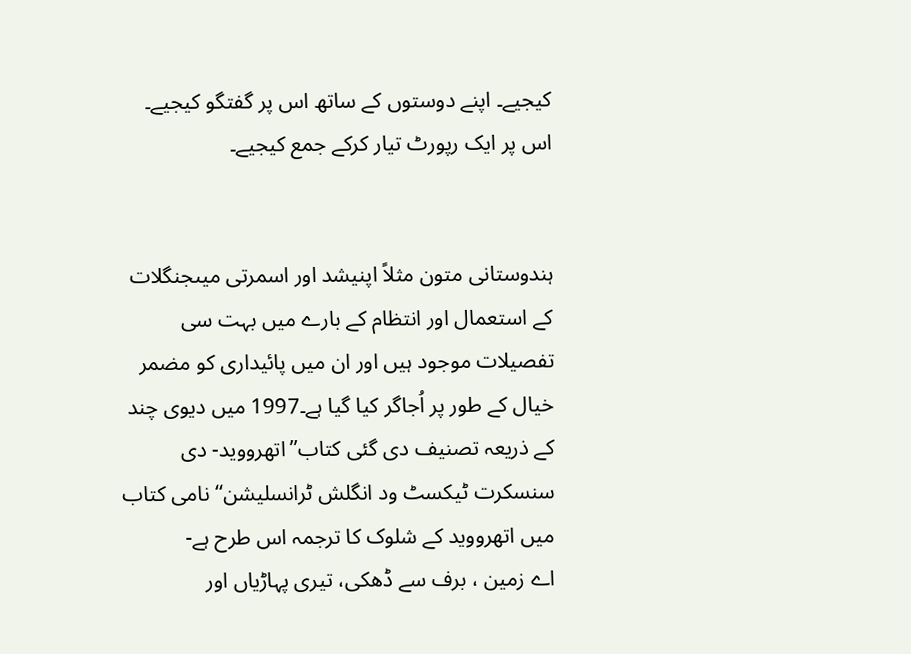کیجیے۔ اپنے دوستوں کے ساتھ اس پر گفتگو کیجیے۔ اس پر ایک رپورٹ تیار کرکے جمع کیجیے۔


ہندوستانی متون مثلاً اپنیشد اور اسمرتی میںجنگلات کے استعمال اور انتظام کے بارے میں بہت سی تفصیلات موجود ہیں اور ان میں پائیداری کو مضمر خیال کے طور پر اُجاگر کیا گیا ہے۔1997 میں دیوی چند کے ذریعہ تصنیف دی گئی کتاب’’اتھرووید- دی سنسکرت ٹیکسٹ ود انگلش ٹرانسلیشن‘‘ نامی کتاب میں اتھرووید کے شلوک کا ترجمہ اس طرح ہے-
اے زمین ، برف سے ڈھکی، تیری پہاڑیاں اور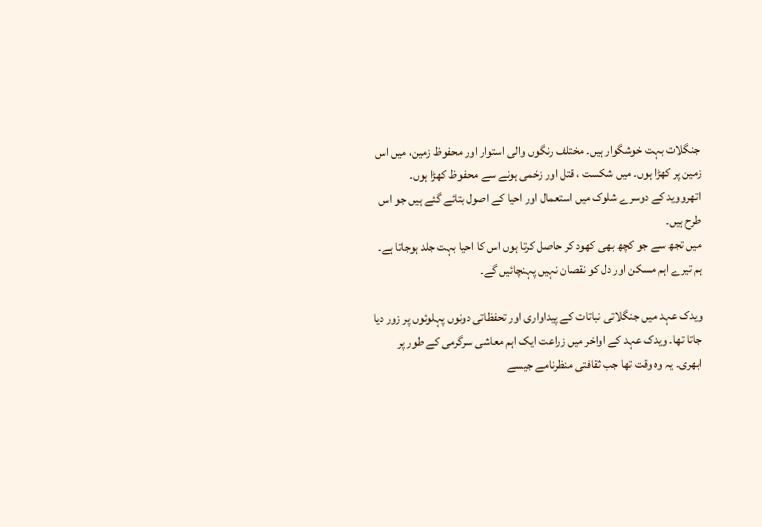جنگلات بہت خوشگوار ہیں۔ مختلف رنگوں والی استوار اور محفوظ زمین، میں اس زمین پر کھڑا ہوں۔ میں شکست ، قتل اور زخمی ہونے سے محفوظ کھڑا ہوں۔
اتھرووید کے دوسرے شلوک میں استعمال اور احیا کے اصول بتائے گئے ہیں جو اس طرح ہیں۔
میں تجھ سے جو کچھ بھی کھود کر حاصل کرتا ہوں اس کا احیا بہت جلد ہوجاتا ہے۔ ہم تیرے اہم مسکن اور دل کو نقصان نہیں پہنچائیں گے۔

ویدک عہد میں جنگلاتی نباتات کے پیداواری اور تحفظاتی دونوں پہلوئوں پر زور دیا جاتا تھا۔ ویدک عہد کے اواخر میں زراعت ایک اہم معاشی سرگرمی کے طور پر ابھری۔ یہ وہ وقت تھا جب ثقافتی منظرنامے جیسے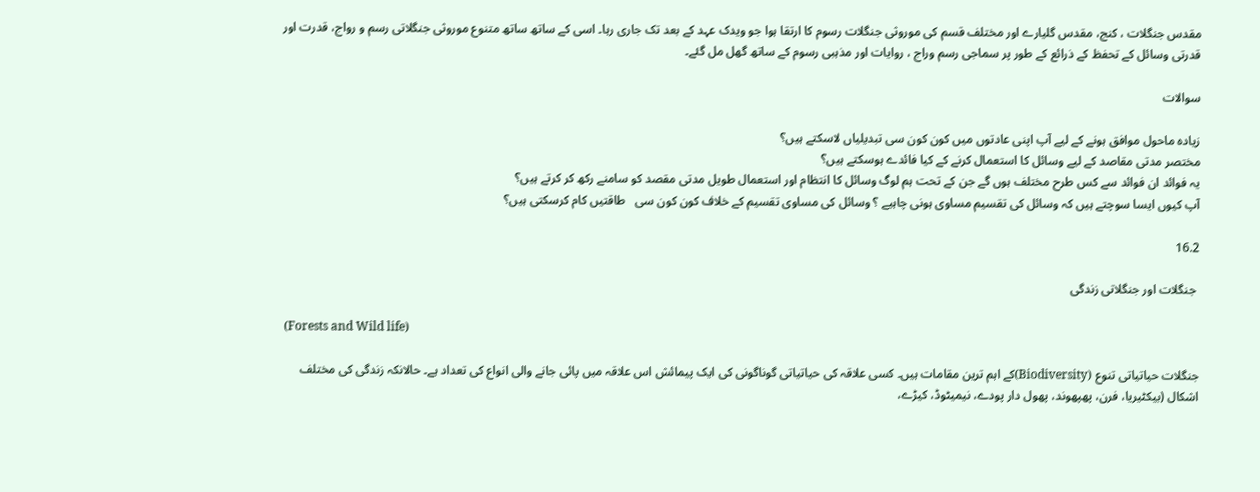مقدس جنگلات ، کنج، مقدس گلیارے اور مختلف قسم کی موروثی جنگلات رسوم کا ارتقا ہوا جو ویدک عہد کے بعد تک جاری رہا۔ اسی کے ساتھ ساتھ متنوع موروثی جنگلاتی رسم و رواج، قدرت اور قدرتی وسائل کے تحفظ کے ذرائع کے طور پر سماجی رسم وراج ، روایات اور مذہبی رسوم کے ساتھ گھل مل گئے۔

سوالات

زیادہ ماحول موافق ہونے کے لیے آپ اپنی عادتوں میں کون کون سی تبدیلیاں لاسکتے ہیں؟
مختصر مدتی مقاصد کے لیے وسائل کا استعمال کرنے کے کیا فائدے ہوسکتے ہیں؟
یہ فوائد ان فوائد سے کس طرح مختلف ہوں گے جن کے تحت ہم لوگ وسائل کا انتظام اور استعمال طویل مدتی مقصد کو سامنے رکھ کر کرتے ہیں؟
آپ کیوں ایسا سوچتے ہیں کہ وسائل کی تقسیم مساوی ہونی چاہیے ؟ وسائل کی مساوی تقسیم کے خلاف کون کون سی   طاقتیں کام کرسکتی ہیں؟

16.2

 جنگلات اور جنگلاتی زندگی

 (Forests and Wild life)

جنگلات حیاتیاتی تنوع (Biodiversity)کے اہم ترین مقامات ہیں۔ کسی علاقہ کی حیاتیاتی گوناگونی کی ایک پیمائش اس علاقہ میں پائی جانے والی انواع کی تعداد ہے۔ حالانکہ زندگی کی مختلف اشکال (بیکٹیریا، فرن، پھپھوند، پھول دار پودے، نیمیٹوڈ، کیڑے،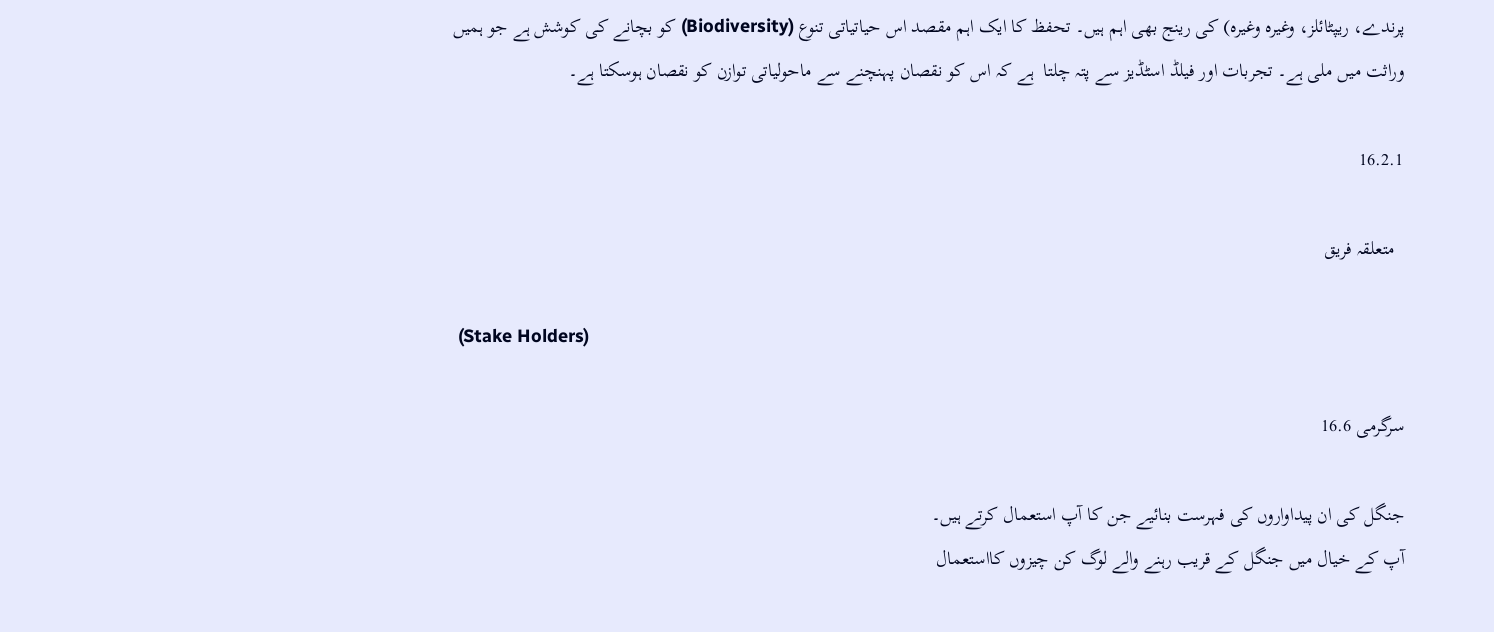پرندے، ریپٹائلز، وغیرہ وغیرہ) کی رینج بھی اہم ہیں۔ تحفظ کا ایک اہم مقصد اس حیاتیاتی تنوع (Biodiversity) کو بچانے کی کوشش ہے جو ہمیں وراثت میں ملی ہے۔ تجربات اور فیلڈ اسٹڈیز سے پتہ چلتا  ہے کہ اس کو نقصان پہنچنے سے ماحولیاتی توازن کو نقصان ہوسکتا ہے۔

16.2.1

  متعلقہ فریق

 (Stake Holders)

سرگرمی 16.6

جنگل کی ان پیداواروں کی فہرست بنائیے جن کا آپ استعمال کرتے ہیں۔
آپ کے خیال میں جنگل کے قریب رہنے والے لوگ کن چیزوں کااستعمال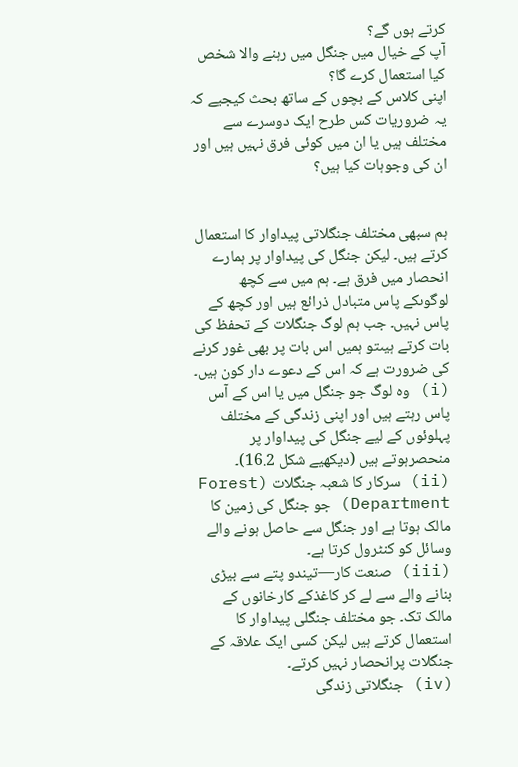کرتے ہوں گے؟
آپ کے خیال میں جنگل میں رہنے والا شخص کیا استعمال کرے گا؟
اپنی کلاس کے بچوں کے ساتھ بحث کیجیے کہ یہ ضروریات کس طرح ایک دوسرے سے مختلف ہیں یا ان میں کوئی فرق نہیں ہیں اور ان کی وجوہات کیا ہیں؟


ہم سبھی مختلف جنگلاتی پیداوار کا استعمال کرتے ہیں۔ لیکن جنگل کی پیداوار پر ہمارے انحصار میں فرق ہے۔ ہم میں سے کچھ لوگوںکے پاس متبادل ذرائع ہیں اور کچھ کے پاس نہیں۔ جب ہم لوگ جنگلات کے تحفظ کی بات کرتے ہیںتو ہمیں اس بات پر بھی غور کرنے کی ضرورت ہے کہ اس کے دعوے دار کون ہیں۔
(i) وہ لوگ جو جنگل میں یا اس کے آس پاس رہتے ہیں اور اپنی زندگی کے مختلف پہلوئوں کے لیے جنگل کی پیداوار پر منحصرہوتے ہیں (دیکھیے شکل 16.2)۔
(ii) سرکار کا شعبہ جنگلات (Forest Department) جو جنگل کی زمین کا مالک ہوتا ہے اور جنگل سے حاصل ہونے والے وسائل کو کنٹرول کرتا ہے۔
(iii) صنعت کار—تیندو پتے سے بیڑی بنانے والے سے لے کر کاغذکے کارخانوں کے مالک تک۔ جو مختلف جنگلی پیداوار کا استعمال کرتے ہیں لیکن کسی ایک علاقہ کے جنگلات پرانحصار نہیں کرتے۔
(iv) جنگلاتی زندگی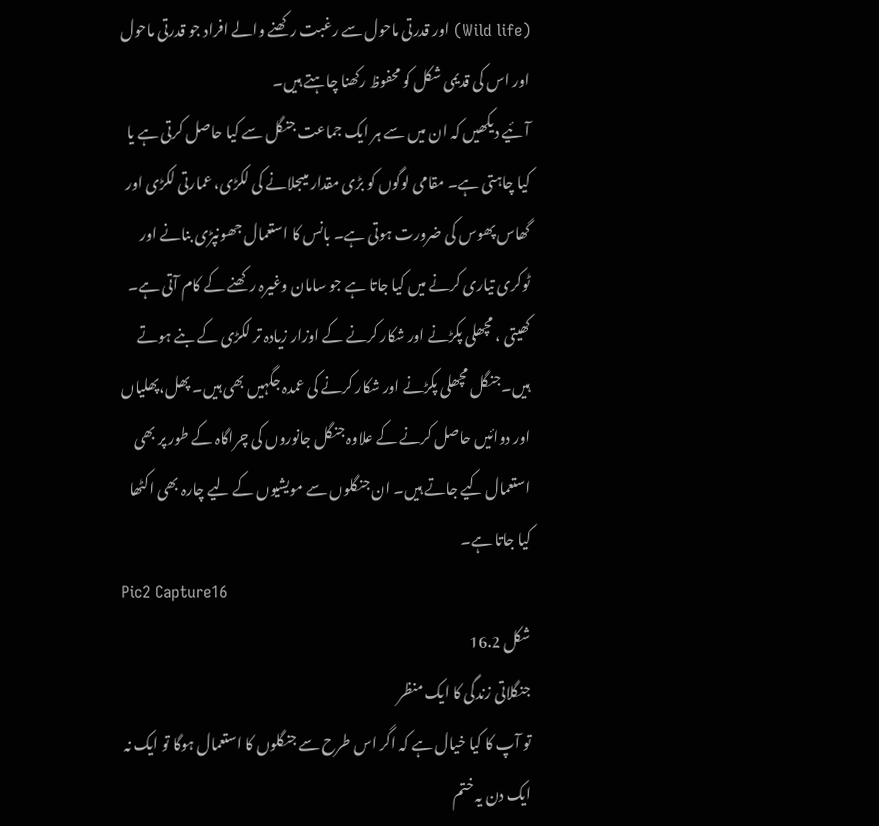(Wild life) اور قدرتی ماحول سے رغبت رکھنے والے افراد جو قدرتی ماحول اور اس کی قدیمی شکل کو محفوظ رکھنا چاہتے ہیں۔
آئیے دیکھیں کہ ان میں سے ہر ایک جماعت جنگل سے کیا حاصل کرتی ہے یا کیا چاہتی ہے۔ مقامی لوگوں کو بڑی مقدار میںجلانے کی لکڑی، عمارتی لکڑی اور گھاس پھوس کی ضرورت ہوتی ہے۔ بانس کا استعمال جھونپڑی بنانے اور ٹوکری تیاری کرنے میں کیا جاتا ہے جو سامان وغیرہ رکھنے کے کام آتی ہے۔ کھیتی ، مچھلی پکڑنے اور شکار کرنے کے اوزار زیادہ تر لکڑی کے بنے ہوتے ہیں۔جنگل مچھلی پکڑنے اور شکار کرنے کی عمدہ جگہیں بھی ہیں۔ پھل،پھلیاں اور دوائیں حاصل کرنے کے علاوہ جنگل جانوروں کی چراگاہ کے طور پر بھی استعمال کیے جاتے ہیں۔ ان جنگلوں سے مویشیوں کے لیے چارہ بھی اکٹھا کیا جاتا ہے۔
Pic2 Capture16
شکل 16.2
جنگلاتی زندگی کا ایک منظر
تو آپ کا کیا خیال ہے کہ اگر اس طرح سے جنگلوں کا استعمال ہوگا تو ایک نہ ایک دن یہ ختم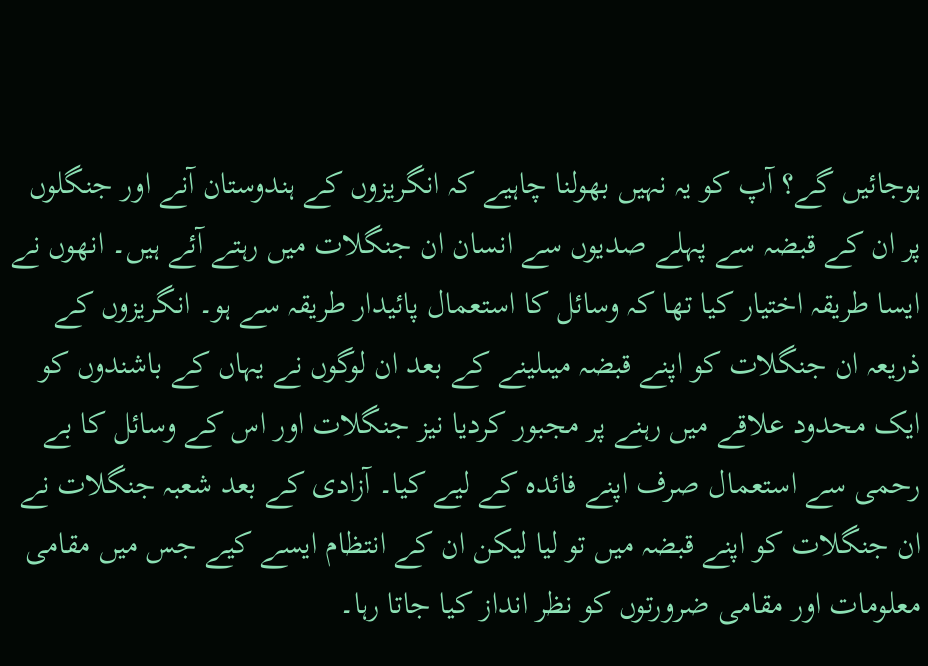ہوجائیں گے؟ آپ کو یہ نہیں بھولنا چاہیے کہ انگریزوں کے ہندوستان آنے اور جنگلوں پر ان کے قبضہ سے پہلے صدیوں سے انسان ان جنگلات میں رہتے آئے ہیں۔ انھوں نے ایسا طریقہ اختیار کیا تھا کہ وسائل کا استعمال پائیدار طریقہ سے ہو۔ انگریزوں کے ذریعہ ان جنگلات کو اپنے قبضہ میںلینے کے بعد ان لوگوں نے یہاں کے باشندوں کو ایک محدود علاقے میں رہنے پر مجبور کردیا نیز جنگلات اور اس کے وسائل کا بے رحمی سے استعمال صرف اپنے فائدہ کے لیے کیا۔ آزادی کے بعد شعبہ جنگلات نے ان جنگلات کو اپنے قبضہ میں تو لیا لیکن ان کے انتظام ایسے کیے جس میں مقامی معلومات اور مقامی ضرورتوں کو نظر انداز کیا جاتا رہا۔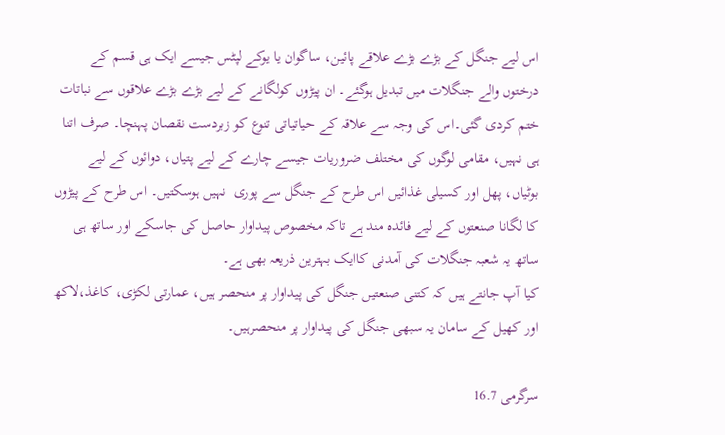اس لیے جنگل کے بڑے بڑے علاقے پائین، ساگوان یا یوکے لپٹس جیسے ایک ہی قسم کے درختوں والے جنگلات میں تبدیل ہوگئے۔ ان پیڑوں کولگانے کے لیے بڑے بڑے علاقوں سے نباتات ختم کردی گئی۔اس کی وجہ سے علاقہ کے حیاتیاتی تنوع کو زبردست نقصان پہنچا۔ صرف اتنا ہی نہیں، مقامی لوگوں کی مختلف ضروریات جیسے چارے کے لیے پتیاں، دوائوں کے لیے بوٹیاں، پھل اور کسیلی غذائیں اس طرح کے جنگل سے پوری  نہیں ہوسکتیں۔ اس طرح کے پیڑوں کا لگانا صنعتوں کے لیے فائدہ مند ہے تاکہ مخصوص پیداوار حاصل کی جاسکے اور ساتھ ہی ساتھ یہ شعبہ جنگلات کی آمدنی کاایک بہترین ذریعہ بھی ہے۔
کیا آپ جانتے ہیں کہ کتنی صنعتیں جنگل کی پیداوار پر منحصر ہیں، عمارتی لکڑی، کاغذ،لاکھ اور کھیل کے سامان یہ سبھی جنگل کی پیداوار پر منحصرہیں۔

سرگرمی 16.7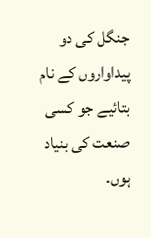جنگل کی دو پیداواروں کے نام بتائیے جو کسی صنعت کی بنیاد ہوں۔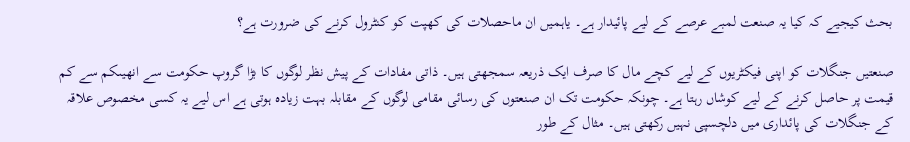بحث کیجیے کہ کیا یہ صنعت لمبے عرصے کے لیے پائیدار ہے۔ یاہمیں ان ماحصلات کی کھپت کو کنٹرول کرنے کی ضرورت ہے؟

صنعتیں جنگلات کو اپنی فیکٹریوں کے لیے کچے مال کا صرف ایک ذریعہ سمجھتی ہیں۔ ذاتی مفادات کے پیش نظر لوگوں کا بڑا گروپ حکومت سے انھیںکم سے کم قیمت پر حاصل کرنے کے لیے کوشاں رہتا ہے۔ چونکہ حکومت تک ان صنعتوں کی رسائی مقامی لوگوں کے مقابلہ بہت زیادہ ہوتی ہے اس لیے یہ کسی مخصوص علاقہ کے جنگلات کی پائداری میں دلچسپی نہیں رکھتی ہیں۔ مثال کے طور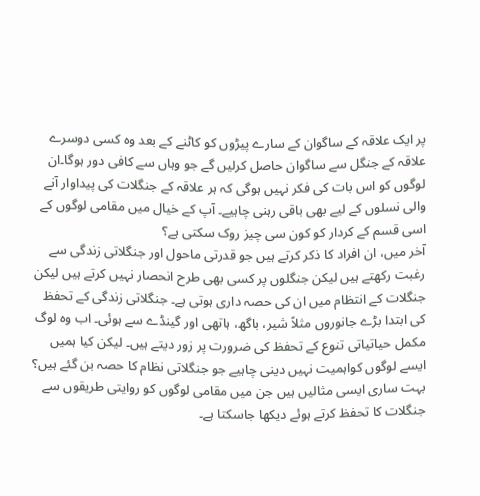پر ایک علاقہ کے ساگوان کے سارے پیڑوں کو کاٹنے کے بعد وہ کسی دوسرے علاقہ کے جنگل سے ساگوان حاصل کرلیں گے جو وہاں سے کافی دور ہوگا۔ان لوگوں کو اس بات کی فکر نہیں ہوگی کہ ہر علاقہ کے جنگلات کی پیداوار آنے والی نسلوں کے لیے بھی باقی رہنی چاہیے۔ آپ کے خیال میں مقامی لوگوں کے اسی قسم کے کردار کو کون سی چیز روک سکتی ہے؟
آخر میں، ان افراد کا ذکر کرتے ہیں جو قدرتی ماحول اور جنگلاتی زندگی سے رغبت رکھتے ہیں لیکن جنگلوں پر کسی بھی طرح انحصار نہیں کرتے ہیں لیکن جنگلات کے انتظام میں ان کی حصہ داری ہوتی ہے۔ جنگلاتی زندگی کے تحفظ کی ابتدا بڑے جانوروں مثلاً شیر، باگھ، ہاتھی اور گینڈے سے ہوئی۔ اب وہ لوگ مکمل حیاتیاتی تنوع کے تحفظ کی ضرورت پر زور دیتے ہیں۔ لیکن کیا ہمیں ایسے لوگوں کواہمیت نہیں دینی چاہیے جو جنگلاتی نظام کا حصہ بن گئے ہیں؟ بہت ساری ایسی مثالیں ہیں جن میں مقامی لوگوں کو روایتی طریقوں سے جنگلات کا تحفظ کرتے ہوئے دیکھا جاسکتا ہے۔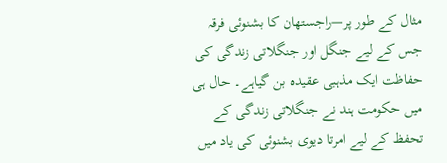مثال کے طور پر—راجستھان کا بشنوئی فرقہ جس کے لیے جنگل اور جنگلاتی زندگی کی حفاظت ایک مذہبی عقیدہ بن گیاہے۔ حال ہی میں حکومت ہند نے جنگلاتی زندگی کے تحفظ کے لیے امرتا دیوی بشنوئی کی یاد میں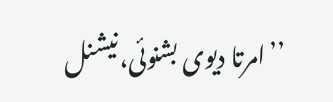’’امرتا دیوی بشنوئی،نیشنل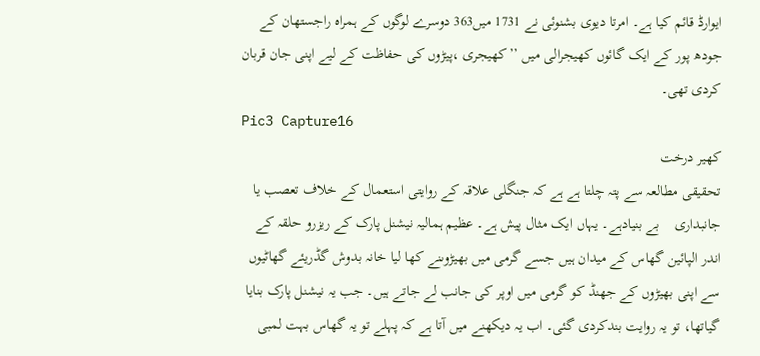ایوارڈ قائم کیا ہے۔ امرتا دیوی بشنوئی نے 1731 میں363 دوسرے لوگوں کے ہمراہ راجستھان کے جودھ پور کے ایک گائوں کھیجرالی میں ’’کھیجری ،پیڑوں کی حفاظت کے لیے اپنی جان قربان کردی تھی۔
Pic3 Capture16
کھیر درخت
تحقیقی مطالعہ سے پتہ چلتا ہے ہے کہ جنگلی علاقہ کے روایتی استعمال کے خلاف تعصب یا جانبداری    بے بنیادہے۔ یہاں ایک مثال پیش ہے۔ عظیم ہمالیہ نیشنل پارک کے ریزرو حلقہ کے اندر الپائین گھاس کے میدان ہیں جسے گرمی میں بھیڑوںنے کھا لیا خانہ بدوش گڈریئے گھاٹیوں سے اپنی بھیڑوں کے جھنڈ کو گرمی میں اوپر کی جانب لے جاتے ہیں۔ جب یہ نیشنل پارک بنایا گیاتھا، تو یہ روایت بندکردی گئی۔ اب یہ دیکھنے میں آتا ہے کہ پہلے تو یہ گھاس بہت لمبی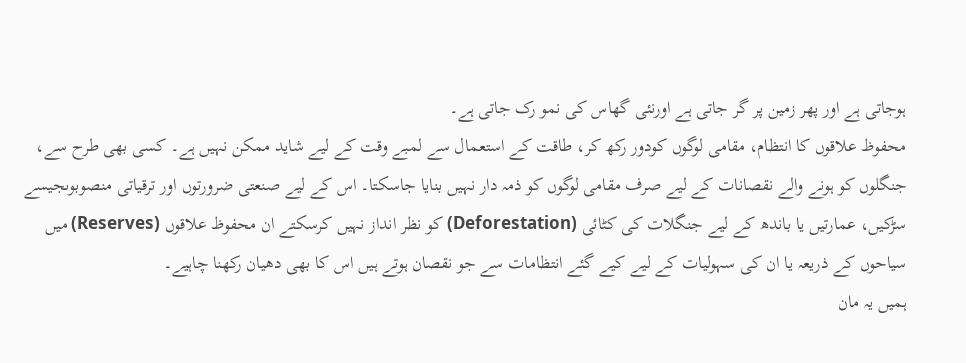ہوجاتی ہے اور پھر زمین پر گر جاتی ہے اورنئی گھاس کی نمو رک جاتی ہے۔
محفوظ علاقوں کا انتظام، مقامی لوگوں کودور رکھ کر، طاقت کے استعمال سے لمبے وقت کے لیے شاید ممکن نہیں ہے۔ کسی بھی طرح سے، جنگلوں کو ہونے والے نقصانات کے لیے صرف مقامی لوگوں کو ذمہ دار نہیں بنایا جاسکتا۔ اس کے لیے صنعتی ضرورتوں اور ترقیاتی منصوبوںجیسے سڑکیں، عمارتیں یا باندھ کے لیے جنگلات کی کٹائی (Deforestation) کو نظر انداز نہیں کرسکتے ان محفوظ علاقوں (Reserves) میں سیاحوں کے ذریعہ یا ان کی سہولیات کے لیے کیے گئے انتظامات سے جو نقصان ہوتے ہیں اس کا بھی دھیان رکھنا چاہیے۔
ہمیں یہ مان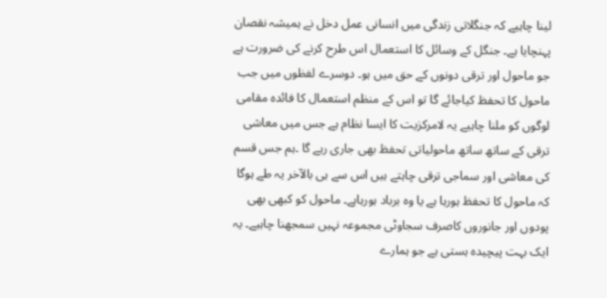لینا چاہیے کہ جنگلاتی زندگی میں انسانی عمل دخل نے ہمیشہ نقصان پہنچایا ہے۔ جنگل کے وسائل کا استعمال اس طرح کرنے کی ضرورت ہے جو ماحول اور ترقی دونوں کے حق میں ہو۔ دوسرے لفظوں میں جب ماحول کا تحفظ کیاجائے گا تو اس کے منظم استعمال کا فائدہ مقامی لوگوں کو ملنا چاہیے یہ لامرکزیت کا ایسا نظام ہے جس میں معاشی ترقی کے ساتھ ساتھ ماحولیاتی تحفظ بھی جاری رہے گا ۔ہم جس قسم کی معاشی اور سماجی ترقی چاہتے ہیں اس سے ہی بالآخر یہ طے ہوگا کہ ماحول کا تحفظ ہورہا ہے یا وہ برباد ہورہاہے۔ ماحول کو کبھی بھی پودوں اور جانوروں کاصرف سجاوٹی مجموعہ نہیں سمجھنا چاہیے۔ یہ ایک بہت پیچیدہ ہستی ہے جو ہمارے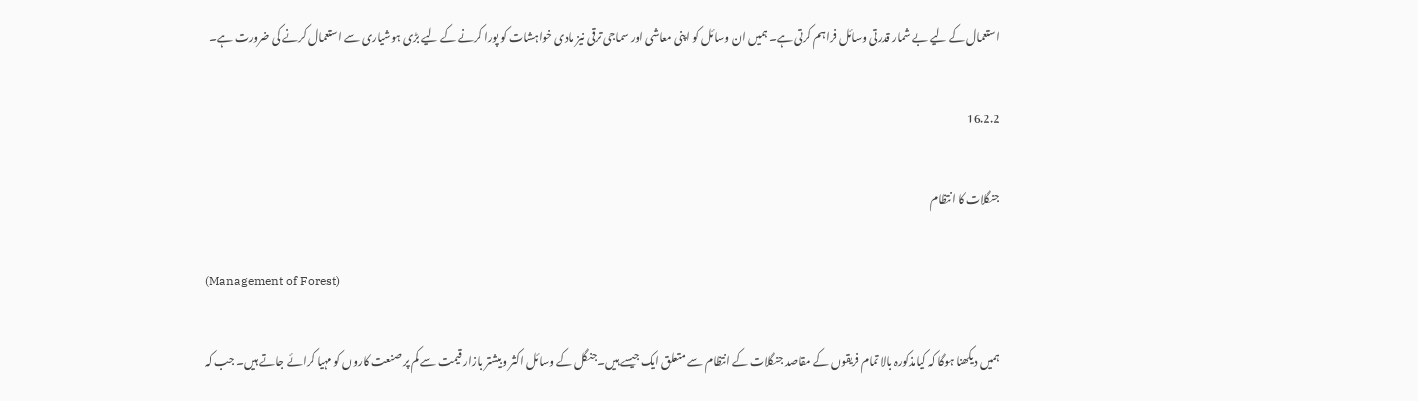استعمال کے لیے بے شمار قدرتی وسائل فراہم کرتی ہے۔ ہمیں ان وسائل کو اپنی معاشی اور سماجی ترقی نیز مادی خواہشات کو پورا کرنے کے لیے بڑی ہوشیاری سے استعمال کرنے کی ضرورت ہے۔

16.2.2

جنگلات کا انتظام

(Management of Forest)

ہمیں دیکھنا ہوگا کہ کیامذکورہ بالا تمام فریقوں کے مقاصد جنگلات کے انتظام سے متعلق ایک جیسے ہیں۔جنگل کے وسائل اکثر وبیشتر بازار قیمت سے کم پر صنعت کاروں کو مہیا کرائے جاتے ہیں۔ جب کہ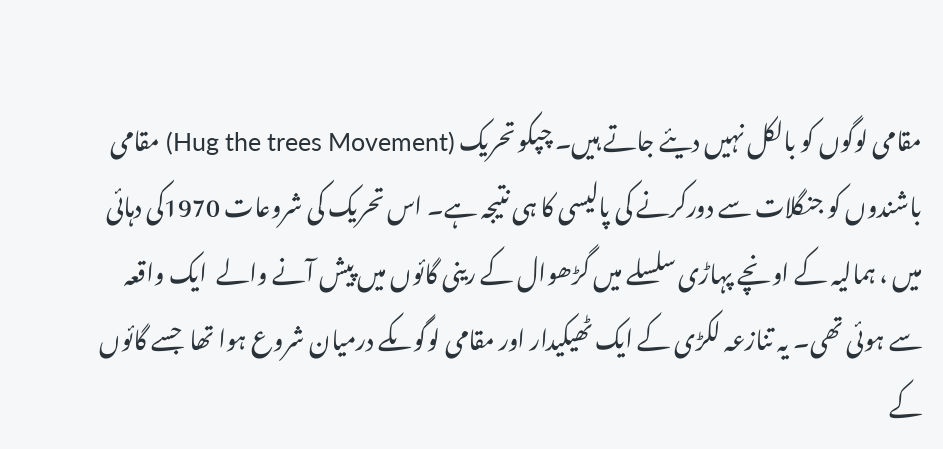مقامی لوگوں کو بالکل نہیں دیئے جاتے ہیں۔ چپکو تحریک (Hug the trees Movement) مقامی باشندوں کو جنگلات سے دورکرنے کی پالیسی کا ہی نتیجہ ہے۔ اس تحریک کی شروعات 1970کی دہائی میں ، ہمالیہ کے اونچے پہاڑی سلسلے میں گڑھوال کے رینی گائوں میں پیش آنے والے  ایک واقعہ سے ہوئی تھی۔ یہ تنازعہ لکڑی کے ایک ٹھیکیدار اور مقامی لوگوںکے درمیان شروع ہوا تھا  جسے گائوں کے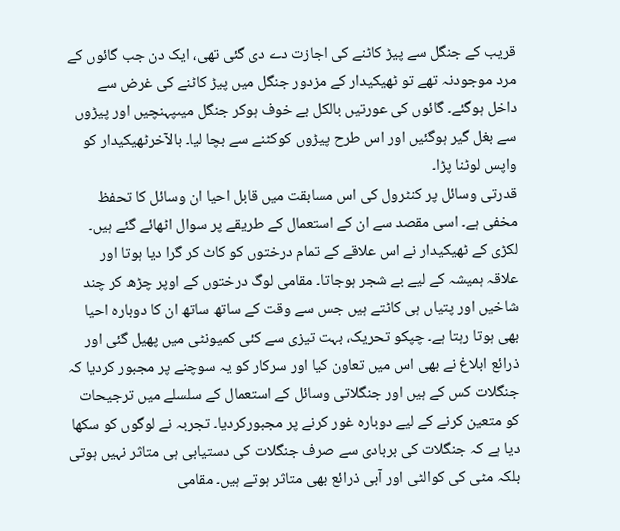قریب کے جنگل سے پیڑ کاٹنے کی اجازت دے دی گئی تھی، ایک دن جب گائوں کے مرد موجودنہ تھے تو ٹھیکیدار کے مزدور جنگل میں پیڑ کاٹنے کی غرض سے داخل ہوگئے۔ گائوں کی عورتیں بالکل بے خوف ہوکر جنگل میںپہنچیں اور پیڑوں سے بغل گیر ہوگئیں اور اس طرح پیڑوں کوکٹنے سے بچا لیا۔ بالآخرٹھیکیدار کو واپس لوٹنا پڑا۔
قدرتی وسائل پر کنٹرول کی اس مسابقت میں قابل احیا ان وسائل کا تحفظ مخفی ہے۔ اسی مقصد سے ان کے استعمال کے طریقے پر سوال اٹھائے گئے ہیں۔ لکڑی کے ٹھیکیدار نے اس علاقے کے تمام درختوں کو کاٹ کر گرا دیا ہوتا اور علاقہ ہمیشہ کے لیے بے شجر ہوجاتا۔ مقامی لوگ درختوں کے اوپر چڑھ کر چند شاخیں اور پتیاں ہی کاٹتے ہیں جس سے وقت کے ساتھ ساتھ ان کا دوبارہ احیا بھی ہوتا رہتا ہے۔ چپکو تحریک، بہت تیزی سے کئی کمیونٹی میں پھیل گئی اور ذرائع ابلاغ نے بھی اس میں تعاون کیا اور سرکار کو یہ سوچنے پر مجبور کردیا کہ جنگلات کس کے ہیں اور جنگلاتی وسائل کے استعمال کے سلسلے میں ترجیحات کو متعین کرنے کے لیے دوبارہ غور کرنے پر مجبورکردیا۔ تجربہ نے لوگوں کو سکھا دیا ہے کہ جنگلات کی بربادی سے صرف جنگلات کی دستیابی ہی متاثر نہیں ہوتی بلکہ مٹی کی کوالٹی اور آبی ذرائع بھی متاثر ہوتے ہیں۔ مقامی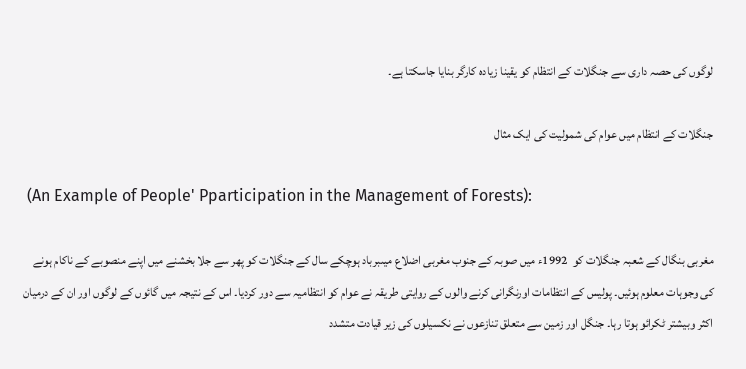لوگوں کی حصہ داری سے جنگلات کے انتظام کو یقینا زیادہ کارگر بنایا جاسکتا ہے۔

جنگلات کے انتظام میں عوام کی شمولیت کی ایک مثال

 (An Example of People' Pparticipation in the Management of Forests):

مغربی بنگال کے شعبہ جنگلات کو  1992ء میں صوبہ کے جنوب مغربی اضلاع میںبرباد ہوچکے سال کے جنگلات کو پھر سے جلا بخشنے میں اپنے منصوبے کے ناکام ہونے کی وجوہات معلوم ہوئیں۔ پولیس کے انتظامات اورنگرانی کرنے والوں کے روایتی طریقہ نے عوام کو انتظامیہ سے دور کردیا۔ اس کے نتیجہ میں گائوں کے لوگوں اور ان کے درمیان اکثر وبیشتر ٹکرائو ہوتا رہا۔ جنگل اور زمین سے متعلق تنازعوں نے نکسیلوں کی زیر قیادت متشدد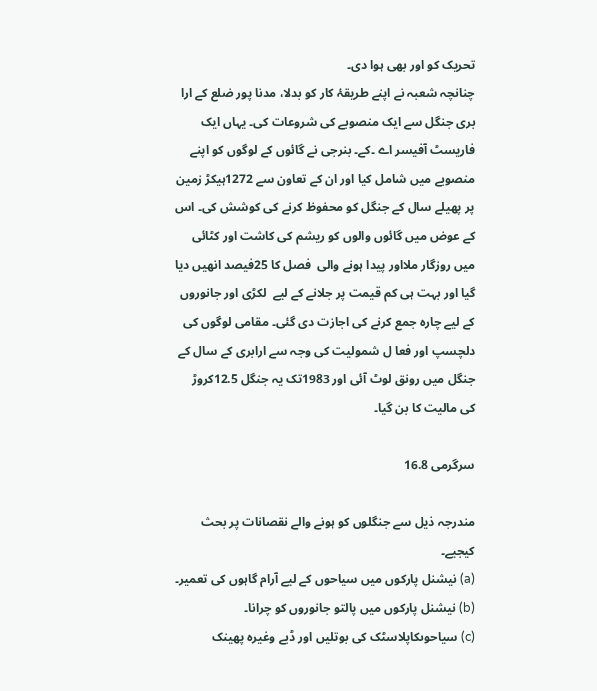تحریک کو اور بھی ہوا دی۔
چنانچہ شعبہ نے اپنے طریقۂ کار کو بدلا، مدنا پور ضلع کے ارا بری جنگل سے ایک منصوبے کی شروعات کی۔ یہاں ایک فاریسٹ آفیسر اے ۔کے۔ بنرجی نے گائوں کے لوگوں کو اپنے منصوبے میں شامل کیا اور ان کے تعاون سے 1272ہیکڑ زمین پر پھیلے سال کے جنگل کو محفوظ کرنے کی کوشش کی۔ اس کے عوض میں گائوں والوں کو ریشم کی کاشت اور کٹائی میں روزگار ملااور پیدا ہونے والی  فصل کا 25فیصد انھیں دیا گیا اور بہت ہی کم قیمت پر جلانے کے لیے  لکڑی اور جانوروں کے لیے چارہ جمع کرنے کی اجازت دی گئی۔ مقامی لوگوں کی دلچسپ اور فعا ل شمولیت کی وجہ سے ارابری کے سال کے جنگل میں رونق لوٹ آئی اور 1983تک یہ جنگل 12.5کروڑ کی مالیت کا بن گیا۔

سرگرمی 16.8

مندرجہ ذیل سے جنگلوں کو ہونے والے نقصانات پر بحث کیجیے۔
(a) نیشنل پارکوں میں سیاحوں کے لیے آرام گاہوں کی تعمیر۔
(b) نیشنل پارکوں میں پالتو جانوروں کو چرانا۔
(c) سیاحوںکاپلاسٹک کی بوتلیں اور ڈبے وغیرہ پھینک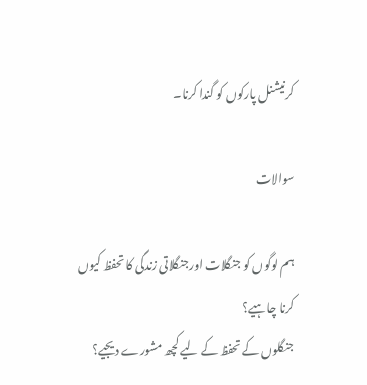کرنیشنل پارکوں کو گندا کرنا۔

سوالات

ہم لوگوں کو جنگلات اورجنگلاتی زندگی کا تحفظ کیوں کرنا چاہیے؟
جنگلوں کے تحفظ کے لیے کچھ مشورے دیجیے؟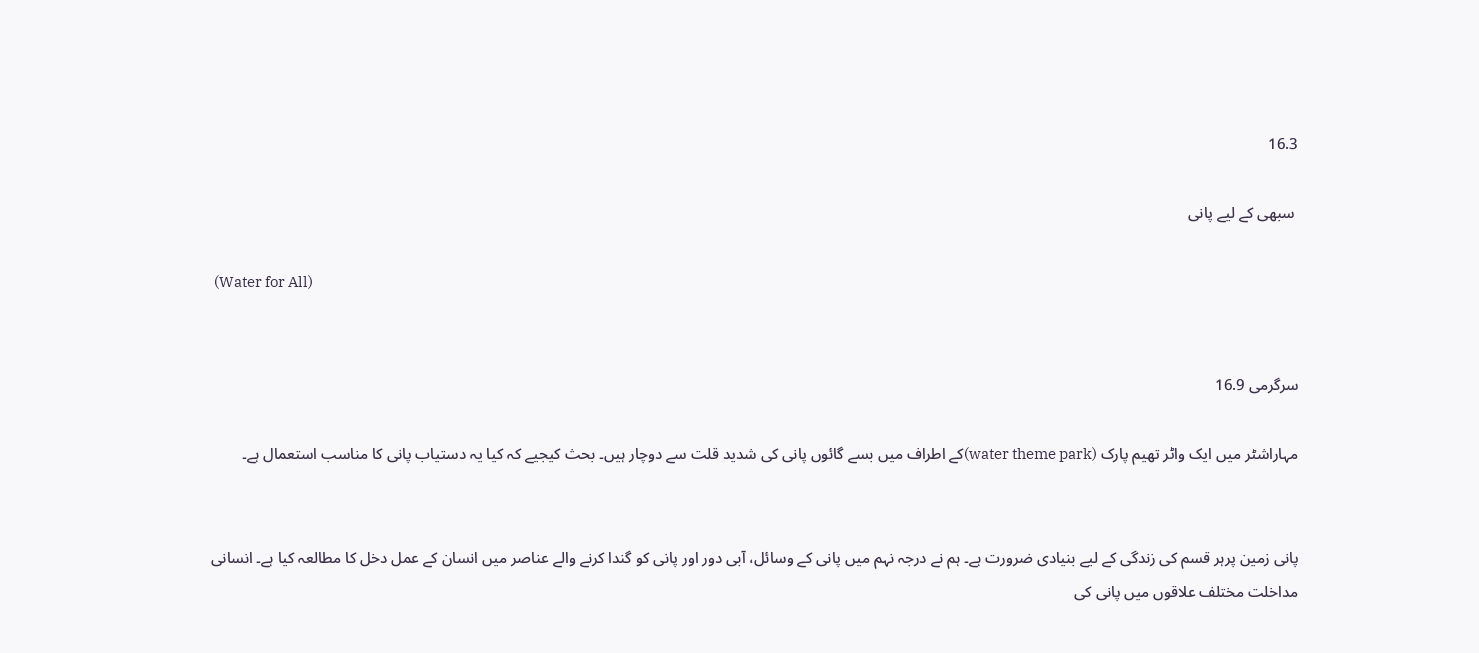16.3

 سبھی کے لیے پانی

 (Water for All)


سرگرمی 16.9

مہاراشٹر میں ایک واٹر تھیم پارک (water theme park)کے اطراف میں بسے گائوں پانی کی شدید قلت سے دوچار ہیں۔ بحث کیجیے کہ کیا یہ دستیاب پانی کا مناسب استعمال ہے۔


پانی زمین پرہر قسم کی زندگی کے لیے بنیادی ضرورت ہے۔ ہم نے درجہ نہم میں پانی کے وسائل، آبی دور اور پانی کو گندا کرنے والے عناصر میں انسان کے عمل دخل کا مطالعہ کیا ہے۔ انسانی مداخلت مختلف علاقوں میں پانی کی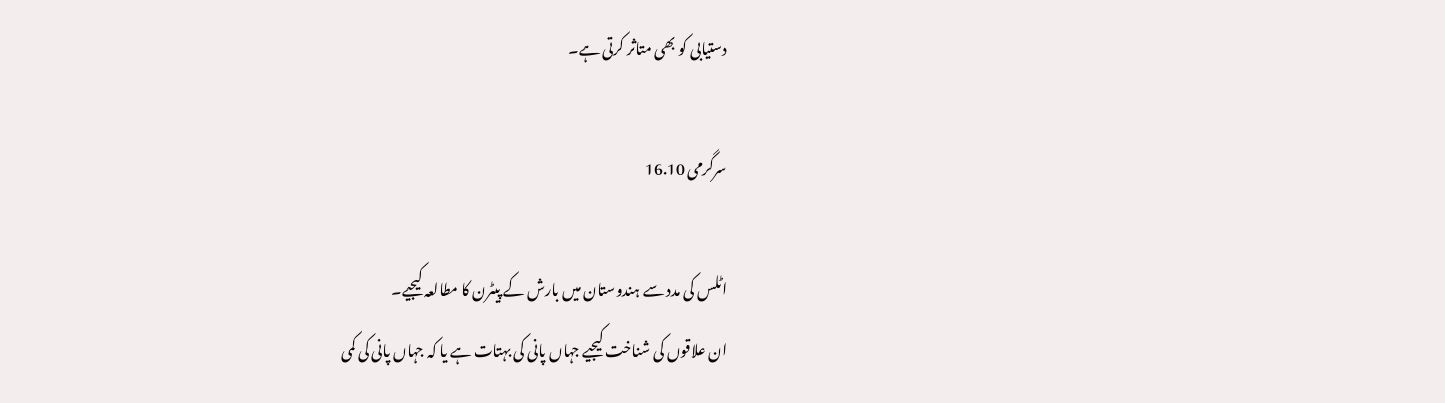دستیابی کو بھی متاثر کرتی ہے۔

سرگرمی 16.10

اٹلس کی مدد سے ہندوستان میں بارش کے پیٹرن کا مطالعہ کیجیے۔
ان علاقوں کی شناخت کیجیے جہاں پانی کی بہتات ہے یا کہ جہاں پانی کی کمی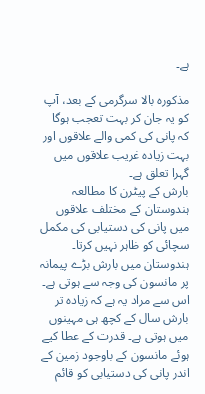ہے۔

مذکورہ بالا سرگرمی کے بعد، آپ کو یہ جان کر بہت تعجب ہوگا کہ پانی کی کمی والے علاقوں اور بہت زیادہ غریب علاقوں میں گہرا تعلق ہے۔
بارش کے پیٹرن کا مطالعہ ہندوستان کے مختلف علاقوں میں پانی کی دستیابی کی مکمل سچائی کو ظاہر نہیں کرتا۔ ہندوستان میں بارش بڑے پیمانہ پر مانسون کی وجہ سے ہوتی ہے۔ اس سے مراد یہ ہے کہ زیادہ تر بارش سال کے کچھ ہی مہینوں میں ہوتی ہے۔ قدرت کے عطا کیے ہوئے مانسون کے باوجود زمین کے اندر پانی کی دستیابی کو قائم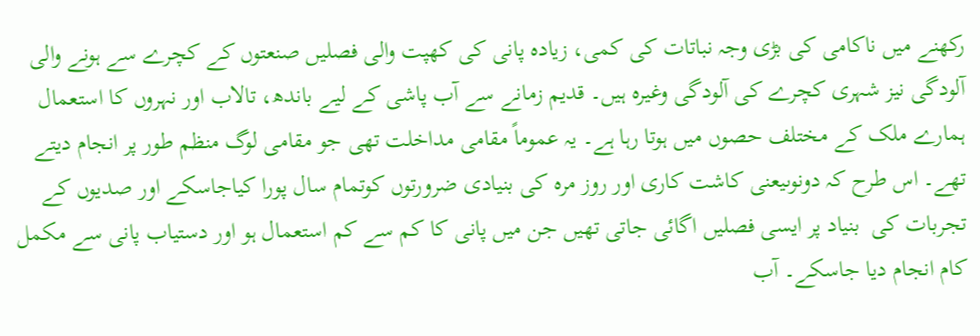رکھنے میں ناکامی کی بڑی وجہ نباتات کی کمی، زیادہ پانی کی کھپت والی فصلیں صنعتوں کے کچرے سے ہونے والی آلودگی نیز شہری کچرے کی آلودگی وغیرہ ہیں۔ قدیم زمانے سے آب پاشی کے لیے باندھ، تالاب اور نہروں کا استعمال ہمارے ملک کے مختلف حصوں میں ہوتا رہا ہے۔ یہ عموماً مقامی مداخلت تھی جو مقامی لوگ منظم طور پر انجام دیتے تھے۔ اس طرح کہ دونوںیعنی کاشت کاری اور روز مرہ کی بنیادی ضرورتوں کوتمام سال پورا کیاجاسکے اور صدیوں کے تجربات کی  بنیاد پر ایسی فصلیں اگائی جاتی تھیں جن میں پانی کا کم سے کم استعمال ہو اور دستیاب پانی سے مکمل کام انجام دیا جاسکے۔ آب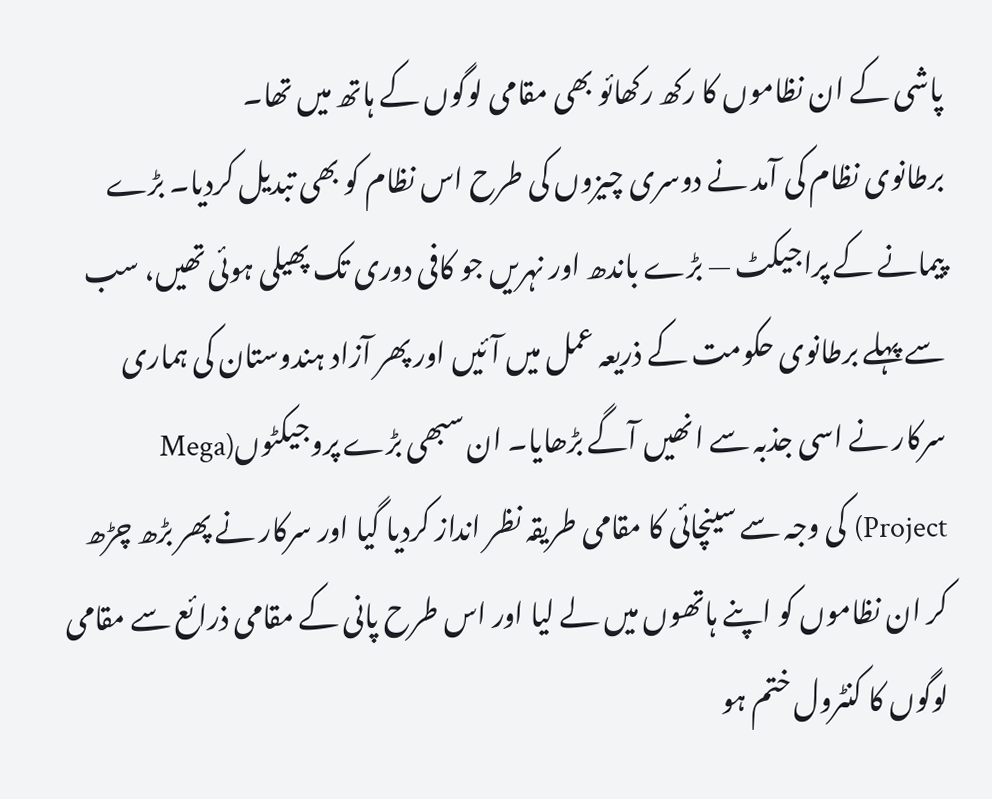پاشی کے ان نظاموں کا رکھ رکھائو بھی مقامی لوگوں کے ہاتھ میں تھا۔
برطانوی نظام کی آمد نے دوسری چیزوں کی طرح اس نظام کو بھی تبدیل کردیا۔ بڑے پیمانے کے پراجیکٹ — بڑے باندھ اور نہریں جو کافی دوری تک پھیلی ہوئی تھیں، سب سے پہلے برطانوی حکومت کے ذریعہ عمل میں آئیں اور پھر آزاد ہندوستان کی ہماری سرکار نے اسی جذبہ سے انھیں آگے بڑھایا۔ ان سبھی بڑے پروجیکٹوں(Mega Project) کی وجہ سے سینچائی کا مقامی طریقہ نظر انداز کردیا گیا اور سرکار نے پھر بڑھ چڑھ کر ان نظاموں کو اپنے ہاتھوں میں لے لیا اور اس طرح پانی کے مقامی ذرائع سے مقامی لوگوں کا کنٹرول ختم ہو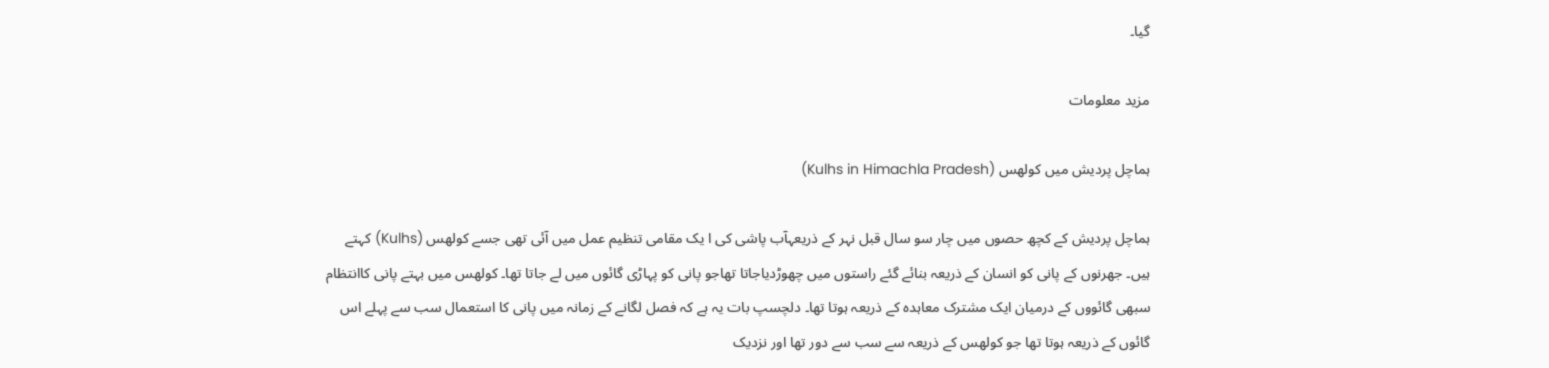گیا۔

مزید معلومات

ہماچل پردیش میں کولھس (Kulhs in Himachla Pradesh)

ہماچل پردیش کے کچھ حصوں میں چار سو سال قبل نہر کے ذریعہآب پاشی کی ا یک مقامی تنظیم عمل میں آئی تھی جسے کولھس (Kulhs) کہتے ہیں۔ جھرنوں کے پانی کو انسان کے ذریعہ بنائے گئے راستوں میں چھوڑدیاجاتا تھاجو پانی کو پہاڑی گائوں میں لے جاتا تھا۔ کولھس میں بہتے پانی کاانتظام سبھی گائووں کے درمیان ایک مشترک معاہدہ کے ذریعہ ہوتا تھا۔ دلچسپ بات یہ ہے کہ فصل لگانے کے زمانہ میں پانی کا استعمال سب سے پہلے اس گائوں کے ذریعہ ہوتا تھا جو کولھس کے ذریعہ سے سب سے دور تھا اور نزدیک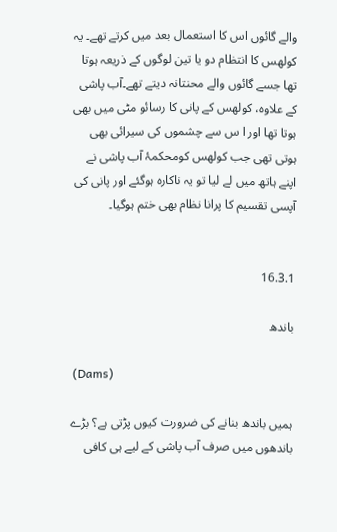والے گائوں اس کا استعمال بعد میں کرتے تھے۔ یہ کولھس کا انتظام دو یا تین لوگوں کے ذریعہ ہوتا تھا جسے گائوں والے محنتانہ دیتے تھے۔آب پاشی کے علاوہ، کولھس کے پانی کا رسائو مٹی میں بھی ہوتا تھا اور ا س سے چشموں کی سیرائی بھی ہوتی تھی جب کولھس کومحکمۂ آب پاشی نے اپنے ہاتھ میں لے لیا تو یہ ناکارہ ہوگئے اور پانی کی آپسی تقسیم کا پرانا نظام بھی ختم ہوگیا۔


16.3.1

باندھ

 (Dams)

ہمیں باندھ بنانے کی ضرورت کیوں پڑتی ہے؟ بڑے باندھوں میں صرف آب پاشی کے لیے ہی کافی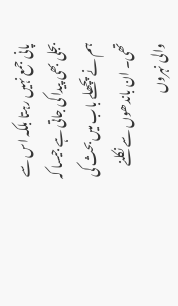پانی جمع نہیں رہتا بلکہ اس سے بجلی بھی پیدا کی جاتی ہے جیسا کہ ہم نے پچھلے باب میں بحث کی تھی۔ ان باندھوں سے نکلنے والی نہروں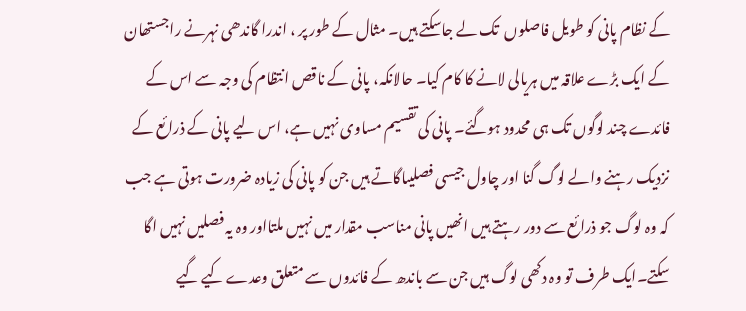کے نظام پانی کو طویل فاصلوں  تک لے جاسکتے ہیں۔ مثال کے طور پر ، اندرا گاندھی نہرنے راجستھان کے ایک بڑے علاقہ میں ہریالی لانے کا کام کیا۔ حالانکہ، پانی کے ناقص انتظام کی وجہ سے اس کے فائدے چند لوگوں تک ہی محدود ہوگئے۔ پانی کی تقسیم مساوی نہیں ہے، اس لیے پانی کے ذرائع کے نزدیک رہنے والے لوگ گنا اور چاول جیسی فصلیںاگاتے ہیں جن کو پانی کی زیادہ ضرورت ہوتی ہے جب کہ وہ لوگ جو ذرائع سے دور رہتے ہیں انھیں پانی مناسب مقدار میں نہیں ملتااور وہ یہ فصلیں نہیں اگا سکتے۔ایک طرف تو وہ دکھی لوگ ہیں جن سے باندھ کے فائدوں سے متعلق وعدے کیے گیے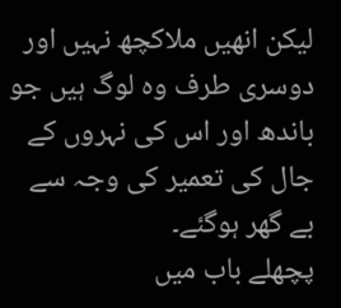لیکن انھیں ملاکچھ نہیں اور دوسری طرف وہ لوگ ہیں جو باندھ اور اس کی نہروں کے جال کی تعمیر کی وجہ سے بے گھر ہوگئے۔
پچھلے باب میں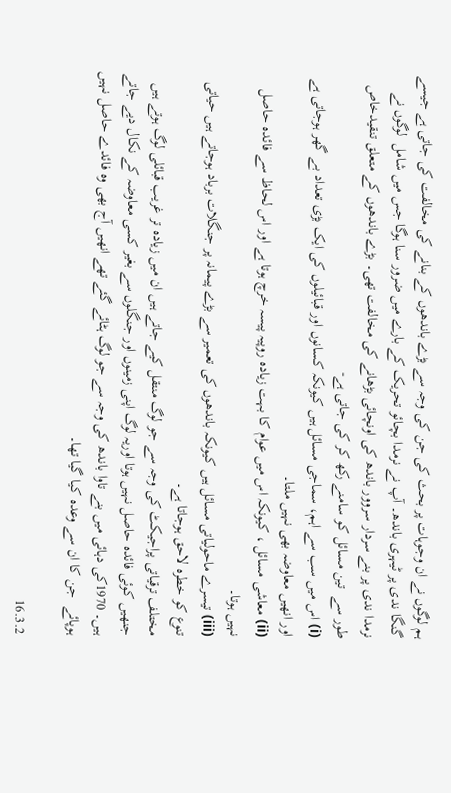ہم لوگوں نے ان وجوہات پر بحث کی جن کی وجہ سے بڑے باندھوں کے بنانے کی مخالفت کی جاتی ہے جیسے گنگا ندی پر ٹیہری باندھ۔ آپ نے نرمدا بچائو تحریک کے بارے میں ضرور سنا ہوگا جس میں شامل  لوگوں نے نرمدا ندی پر بنے سردار سروور باندھ کی اونچائی بڑھانے کی مخالفت تھی۔ بڑے باندھوں کے متعلق تنقیدخاص طور سے  تین مسائل کو سامنے رکھ کر کی جاتی ہے-
(i) اس میں سب سے اہم، سماجی مسائل ہیں کیونکہ کسانوں اور قبائیلوں کی ایک بڑی تعداد بے گھر ہوجاتی ہے اور انھیں معاوضہ بھی نہیں ملتا۔
(ii) معاشی مسائل ، کیونکہ اس میں عوام کا بہت زیادہ روپیہ پیسہ خرچ ہوتا ہے اور اس لحاظ سے فائدہ حاصل نہیں ہوتا۔
(iii) تیسرے ماحولیاتی مسائل ہیں کیونکہ باندھوں کی تعمیر سے بڑے پیمانہ پر جنگلات برباد ہوجاتے ہیں حیاتی تنوع کو خطرہ لاحق ہوجاتا ہے۔
مختلف ترقیاتی پراجیکٹ کی وجہ سے جو لوگ منتقل کیے جاتے ہیں ان میں زیادہ تر غریب قبائلی لوگ ہوتے ہیں جنھیں کوئی فائدہ حاصل نہیں ہوتا اوریہ لوگ اپنی زمینوں اور جنگلوں سے بغیر کسی معاوضہ کے نکال دیے جاتے ہیں۔ 1970کی دہائی میں بنے تاوا باندھ کی وجہ سے جو لوگ ہٹائے گئے تھے انھیں آج بھی وہ فائدے حاصل نہیں ہوپائے  جن کا ان سے وعدہ کیا گیا تھا۔

16.3.2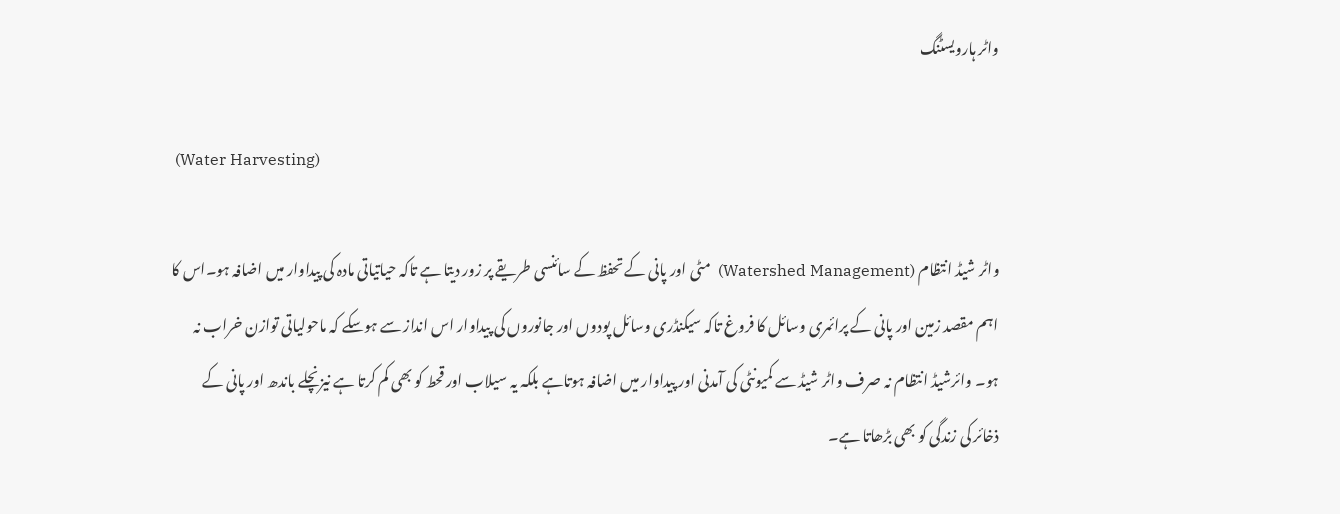واٹر ہارویسٹنگ

 (Water Harvesting)

واٹر شیڈ انتظام (Watershed Management)  مٹی اور پانی کے تحفظ کے سائنسی طریقے پر زور دیتا ہے تاکہ حیاتیاتی مادہ کی پیداوار میں اضافہ ہو۔اس کا اہم مقصد زمین اور پانی کے پرائمری وسائل کا فروغ تاکہ سیکنڈری وسائل پودوں اور جانوروں کی پیداوار اس انداز سے ہوسکے کہ ماحولیاتی توازن خراب نہ ہو۔ وائرشیڈ انتظام نہ صرف واٹر شیڈ سے کمیونٹی کی آمدنی اور پیداوار میں اضافہ ہوتاہے بلکہ یہ سیلاب اور قحط کو بھی کم کرتا ہے نیزنچلے باندھ اور پانی کے ذخائر کی زندگی کو بھی بڑھاتا ہے۔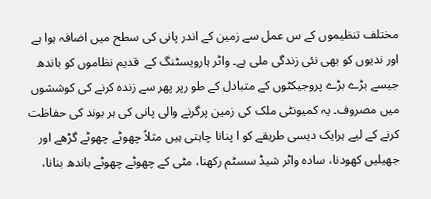مختلف تنظیموں کے س عمل سے زمین کے اندر پانی کی سطح میں اضافہ ہوا ہے اور ندیوں کو بھی نئی زندگی ملی ہے۔ واٹر ہارویسٹنگ کے  قدیم نظاموں کو باندھ جیسے بڑے بڑے پروجیکٹوں کے متبادل کے طو رپر پھر سے زندہ کرنے کی کوششوں میں مصروف۔ یہ کمیونٹی ملک کی زمین پرگرنے والی پانی کی ہر بوند کی حفاظت کرنے کے لیے ہرایک دیسی طریقے کو ا پنانا چاہتی ہیں مثلاً چھوٹے چھوٹے گڑھے اور جھیلیں کھودنا، سادہ واٹر شیڈ سسٹم رکھنا، مٹی کے چھوٹے چھوٹے باندھ بنانا،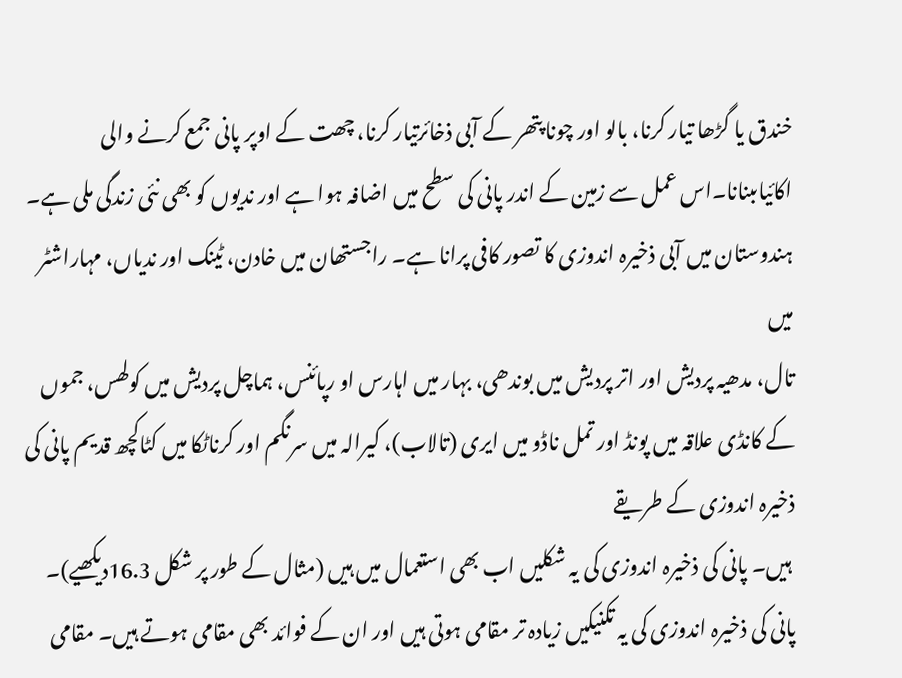خندق یا گڑھا تیار کرنا، بالو اور چونا پتھر کے آبی ذخائرتیار کرنا، چھت کے اوپر پانی جمع کرنے والی اکائیاںبنانا۔اس عمل سے زمین کے اندر پانی کی سطح میں اضافہ ہوا ہے اور ندیوں کو بھی نئی زندگی ملی ہے۔
ہندوستان میں آبی ذخیرہ اندوزی کا تصور کافی پرانا ہے۔ راجستھان میں خادن، ٹینک اور ندیاں، مہاراشٹر میں
تال، مدھیہ پردیش اور اتر پردیش میں بوندھی، بہار میں اہارس او رپائنس، ہماچل پردیش میں کولھس، جموں کے کانڈی علاقہ میں پونڈ اور تمل ناڈو میں ایری (تالاب)، کیرالہ میں سرنگم اور کرناٹکا میں کٹاکچھ قدیم پانی کی ذخیرہ اندوزی کے طریقے
 ہیں۔ پانی کی ذخیرہ اندوزی کی یہ شکلیں اب بھی استعمال میں ہیں (مثال کے طور پر شکل 16.3دیکھیے)۔ پانی کی ذخیرہ اندوزی کی یہ تکنیکیں زیادہ تر مقامی ہوتی ہیں اور ان کے فوائد بھی مقامی ہوتے ہیں۔ مقامی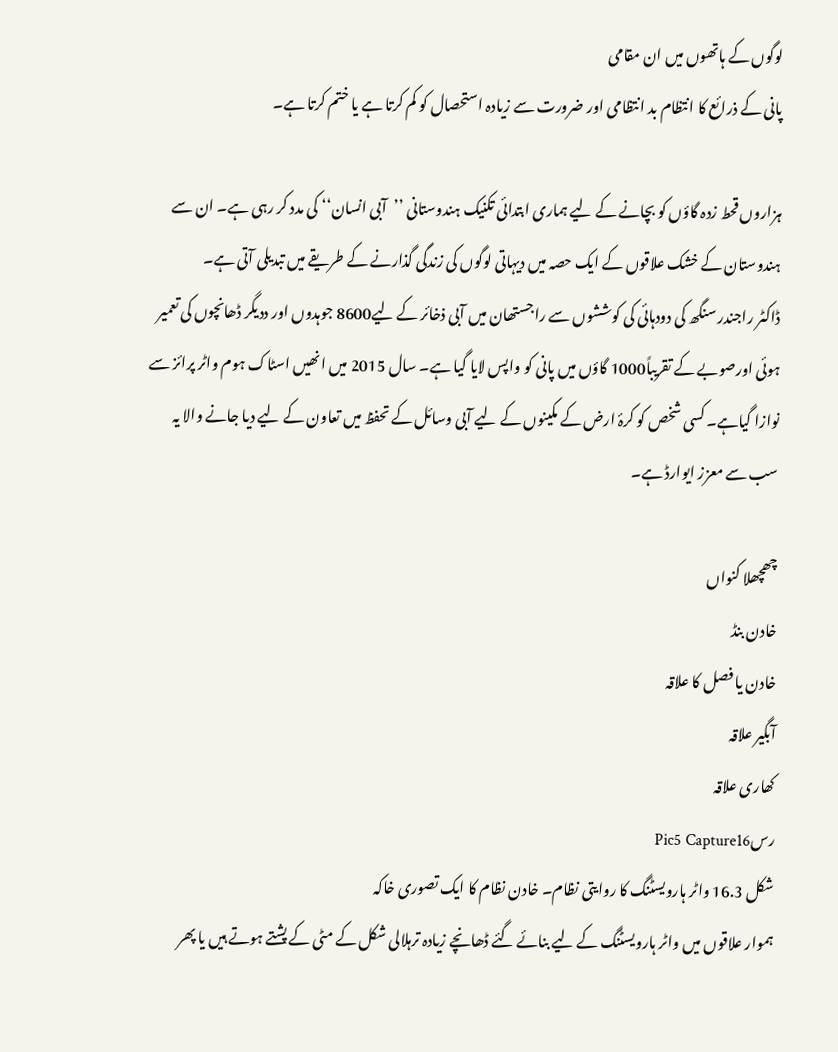لوگوں کے ہاتھوں میں ان مقامی
پانی کے ذرائع کا انتظام بد انتظامی اور ضرورت سے زیادہ استحصال کو کم کرتا ہے یا ختم کرتا ہے۔

ہزاروں قحط زدہ گاؤں کو بچانے کے لیے ہماری ابتدائی تکنیک ہندوستانی ’’آبی انسان‘‘ کی مدد کر رہی ہے۔ ان سے ہندوستان کے خشک علاقوں کے ایک حصہ میں دیہاتی لوگوں کی زندگی گذارنے کے طریقے میں تبدیلی آتی ہے۔
ڈاکٹر راجندر سنگھ کی دودہائی کی کوششوں سے راجستھان میں آبی ذخائر کے لیے8600 جوہدوں اور ددیگر ڈھانچوں کی تعمیر ہوئی اورصوبے کے تقریباً1000 گاؤں میں پانی کو واپس لایا گیا ہے۔ سال 2015 میں انھیں اسٹاک ہوم واٹر پرائز سے نوازا گیاہے۔ کسی شخص کو کرۂ ارض کے مکینوں کے لیے آبی وسائل کے تحفظ میں تعاون کے لیے دیا جانے والا یہ سب سے معزز ایوارڈ ہے۔

چھچھلا کنواں
خادن بنڈ
خادن یا فصل کا علاقہ
آبگیر علاقہ
کھاری علاقہ
رسPic5 Capture16
شکل 16.3 واٹر ہارویسٹنگ کا روایتی نظام۔ خادن نظام کا ایک تصوری خاکہ
ہموار علاقوں میں واٹر ہارویسٹنگ کے لیے بنائے گئے ڈھانچے زیادہ ترہلالی شکل کے مٹی کے پشتے ہوتے ہیں یا پھر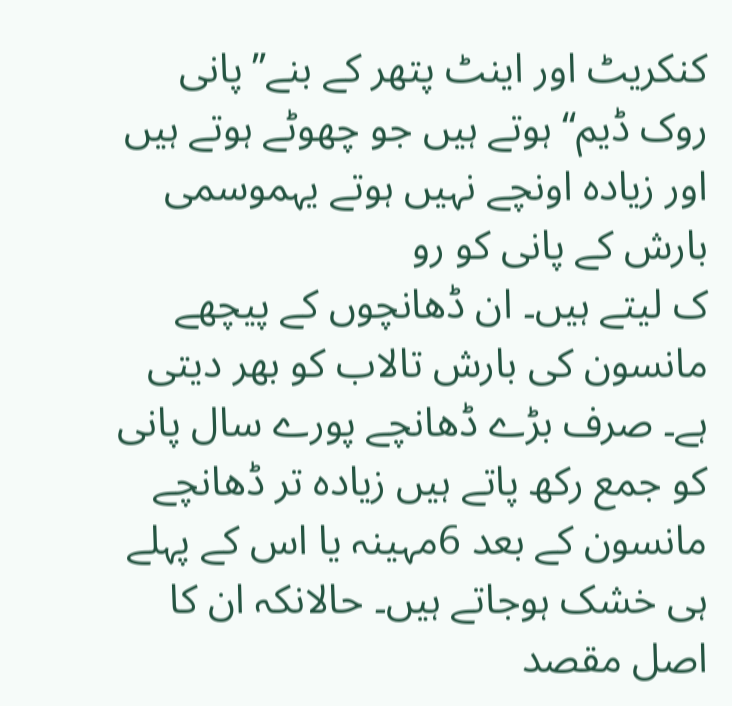کنکریٹ اور اینٹ پتھر کے بنے’’پانی روک ڈیم‘‘ ہوتے ہیں جو چھوٹے ہوتے ہیں اور زیادہ اونچے نہیں ہوتے یہموسمی بارش کے پانی کو رو
ک لیتے ہیں۔ ان ڈھانچوں کے پیچھے مانسون کی بارش تالاب کو بھر دیتی ہے۔ صرف بڑے ڈھانچے پورے سال پانی کو جمع رکھ پاتے ہیں زیادہ تر ڈھانچے مانسون کے بعد 6مہینہ یا اس کے پہلے ہی خشک ہوجاتے ہیں۔ حالانکہ ان کا اصل مقصد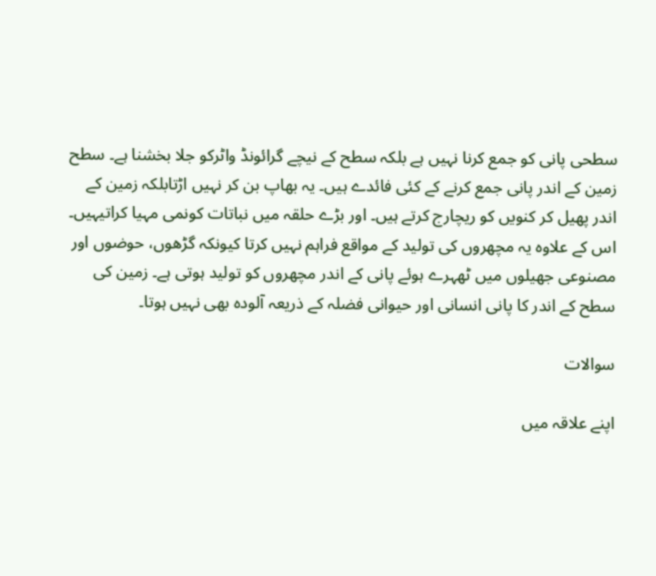سطحی پانی کو جمع کرنا نہیں ہے بلکہ سطح کے نیچے گرائونڈ واٹرکو جلا بخشنا ہے۔ سطح زمین کے اندر پانی جمع کرنے کے کئی فائدے ہیں۔ یہ بھاپ بن کر نہیں اڑتابلکہ زمین کے اندر پھیل کر کنویں کو ریچارج کرتے ہیں۔ اور بڑے حلقہ میں نباتات کونمی مہیا کراتیہیں۔ اس کے علاوہ یہ مچھروں کی تولید کے مواقع فراہم نہیں کرتا کیونکہ گڑھوں، حوضوں اور مصنوعی جھیلوں میں ٹھہرے ہوئے پانی کے اندر مچھروں کو تولید ہوتی ہے۔ زمین کی سطح کے اندر کا پانی انسانی اور حیوانی فضلہ کے ذریعہ آلودہ بھی نہیں ہوتا۔

سوالات

اپنے علاقہ میں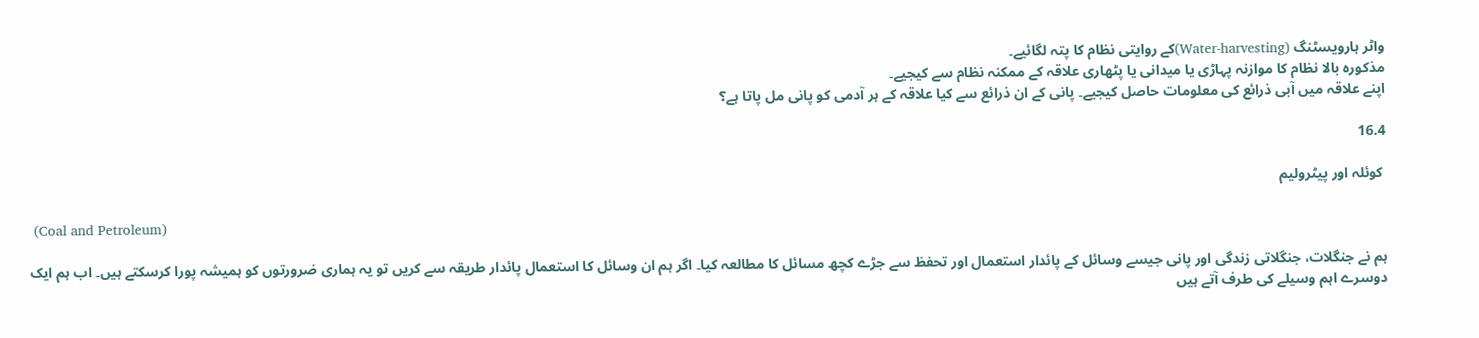واٹر ہارویسٹنگ (Water-harvesting)کے روایتی نظام کا پتہ لگائیے۔
مذکورہ بالا نظام کا موازنہ پہاڑی یا میدانی یا پٹھاری علاقہ کے ممکنہ نظام سے کیجیے۔
اپنے علاقہ میں آبی ذرائع کی معلومات حاصل کیجیے۔ پانی کے ان ذرائع سے کیا علاقہ کے ہر آدمی کو پانی مل پاتا ہے؟

16.4

 کوئلہ اور پیٹرولیم

 (Coal and Petroleum)

ہم نے جنگلات، جنگلاتی زندگی اور پانی جیسے وسائل کے پائدار استعمال اور تحفظ سے جڑے کچھ مسائل کا مطالعہ کیا۔ اگر ہم ان وسائل کا استعمال پائدار طریقہ سے کریں تو یہ ہماری ضرورتوں کو ہمیشہ پورا کرسکتے ہیں۔ اب ہم ایک دوسرے اہم وسیلے کی طرف آتے ہیں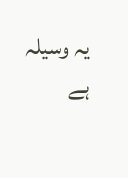یہ وسیلہ ہے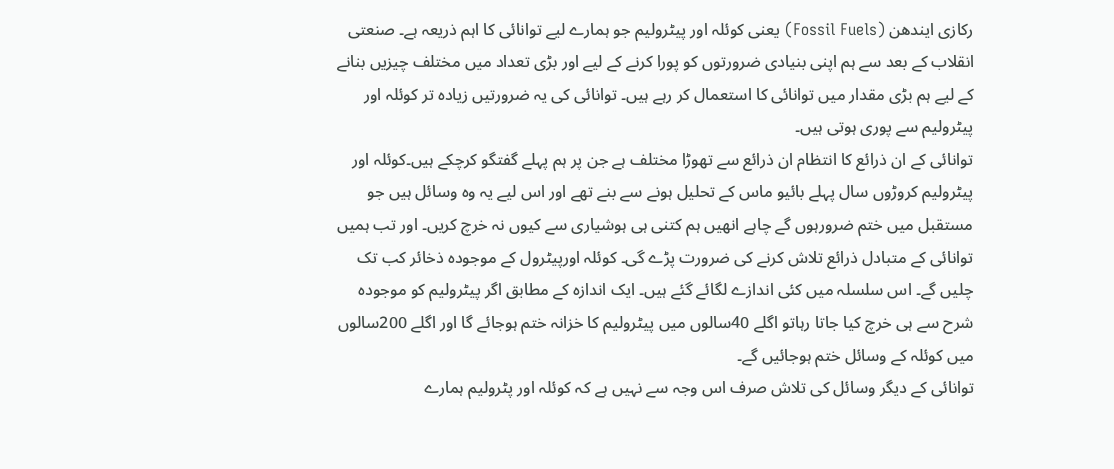رکازی ایندھن (Fossil Fuels) یعنی کوئلہ اور پیٹرولیم جو ہمارے لیے توانائی کا اہم ذریعہ ہے۔ صنعتی انقلاب کے بعد سے ہم اپنی بنیادی ضرورتوں کو پورا کرنے کے لیے اور بڑی تعداد میں مختلف چیزیں بنانے کے لیے ہم بڑی مقدار میں توانائی کا استعمال کر رہے ہیں۔ توانائی کی یہ ضرورتیں زیادہ تر کوئلہ اور پیٹرولیم سے پوری ہوتی ہیں۔
توانائی کے ان ذرائع کا انتظام ان ذرائع سے تھوڑا مختلف ہے جن پر ہم پہلے گفتگو کرچکے ہیں۔کوئلہ اور پیٹرولیم کروڑوں سال پہلے بائیو ماس کے تحلیل ہونے سے بنے تھے اور اس لیے یہ وہ وسائل ہیں جو مستقبل میں ختم ضرورہوں گے چاہے انھیں ہم کتنی ہی ہوشیاری سے کیوں نہ خرچ کریں۔ اور تب ہمیں توانائی کے متبادل ذرائع تلاش کرنے کی ضرورت پڑے گی۔ کوئلہ اورپیٹرول کے موجودہ ذخائر کب تک چلیں گے۔ اس سلسلہ میں کئی اندازے لگائے گئے ہیں۔ ایک اندازہ کے مطابق اگر پیٹرولیم کو موجودہ شرح سے ہی خرچ کیا جاتا رہاتو اگلے 40سالوں میں پیٹرولیم کا خزانہ ختم ہوجائے گا اور اگلے 200سالوں میں کوئلہ کے وسائل ختم ہوجائیں گے۔
توانائی کے دیگر وسائل کی تلاش صرف اس وجہ سے نہیں ہے کہ کوئلہ اور پٹرولیم ہمارے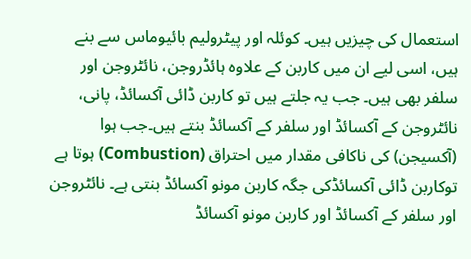استعمال کی چیزیں ہیں۔ کوئلہ اور پیٹرولیم بائیوماس سے بنے ہیں، اسی لیے ان میں کاربن کے علاوہ ہائڈروجن، نائٹروجن اور سلفر بھی ہیں۔ جب یہ جلتے ہیں تو کاربن ڈائی آکسائڈ، پانی، نائٹروجن کے آکسائڈ اور سلفر کے آکسائڈ بنتے ہیں۔جب ہوا (آکسیجن) کی ناکافی مقدار میں احتراق (Combustion) ہوتا ہے توکاربن ڈائی آکسائڈکی جگہ کاربن مونو آکسائڈ بنتی ہے۔ نائٹروجن اور سلفر کے آکسائڈ اور کاربن مونو آکسائڈ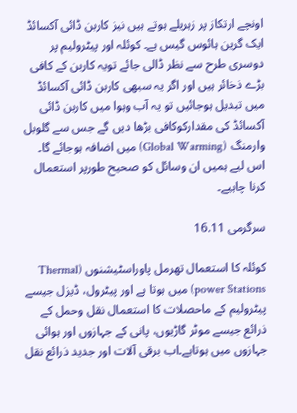اونچے ارتکاز پر زہریلے ہوتے ہیں نیز کاربن ڈائی آکسائڈ ایک گرین ہائوس گیس ہے۔ کوئلہ اور پیٹرولیم پر دوسری طرح سے نظر ڈالی جائے تویہ کاربن کے کافی بڑے ذخائر ہیں اور اگر یہ سبھی کاربن ڈائی آکسائڈ میں تبدیل ہوجائیں تو یہ آب وہوا میں کاربن ڈائی آکسائڈ کی مقدارکوکافی بڑھا دیں گے جس سے گلوبل وارمنگ (Global Warming) میں اضافہ ہوجائے گا۔ اس لیے ہمیں ان وسائل کو صحیح طورپر استعمال کرنا چاہیے۔

سرگرمی 16.11

کوئلہ کا استعمال تھرمل پاوراسٹیشنوں (Thermal power Stations) میں ہوتا ہے اور پیٹرول، ڈیزل جیسے پیٹرولیم کے ماحصلات کا استعمال نقل وحمل کے ذرائع جیسے موٹر گاڑیوں، پانی کے جہازوں اور ہوائی جہازوں میں ہوتاہے۔اب برقی آلات اور جدید ذرائع نقل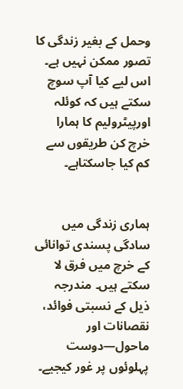وحمل کے بغیر زندگی کا تصور ممکن نہیں ہے۔ اس لیے کیا آپ سوچ سکتے ہیں کہ کوئلہ اورپیٹرولیم کا ہمارا خرچ کن طریقوں سے کم کیا جاسکتاہے۔


ہماری زندگی میں سادگی پسندی توانائی کے خرچ میں فرق لا سکتے ہیں۔ مندرجہ ذیل کے نسبتی فوائد، نقصانات اور ماحول—دوست پہلوئوں پر غور کیجیے۔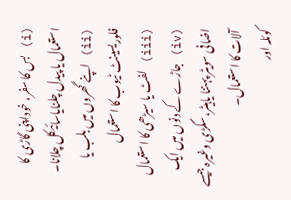(i) بس کا سفر، خوداپنی گاڑی کا استعمال یا پیدل چلنایاسائیکل چلانا۔
(ii) اپنے گھروں میں بلب یا فلوریسینٹ ٹیوب کا استعمال
(iii) لفٹ یا سیڑھی کا استعمال
(iv) جاڑے کے دنوں میں ایک اضافی سویٹر پہننا یاہیٹر،سگڑی وغیرہ جیسے آلات کا استعمال۔
کوئلہ اور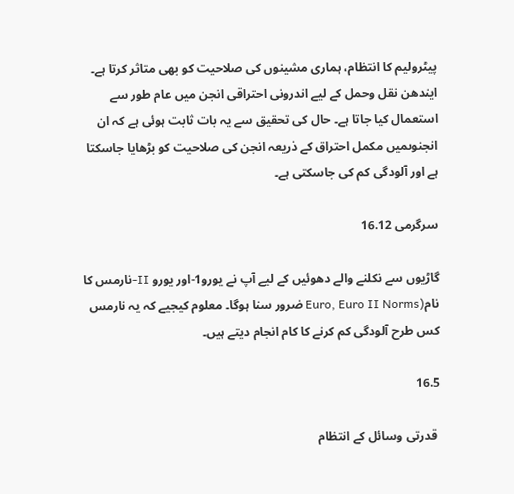پیٹرولیم کا انتظام، ہماری مشینوں کی صلاحیت کو بھی متاثر کرتا ہے۔ ایندھن نقل وحمل کے لیے اندرونی احتراقی انجن میں عام طور سے استعمال کیا جاتا ہے۔ حال کی تحقیق سے یہ بات ثابت ہوئی ہے کہ ان انجنوںمیں مکمل احتراق کے ذریعہ انجن کی صلاحیت کو بڑھایا جاسکتا ہے اور آلودگی کم کی جاسکتی ہے۔

سرگرمی 16.12

گاڑیوں سے نکلنے والے دھوئیں کے لیے آپ نے یورو1-اور یورو II-نارمس کا نام(Euro, Euro II Norms ضرور سنا ہوگا۔ معلوم کیجیے کہ یہ نارمس کس طرح آلودگی کم کرنے کا کام انجام دیتے ہیں۔

16.5

 قدرتی وسائل کے انتظام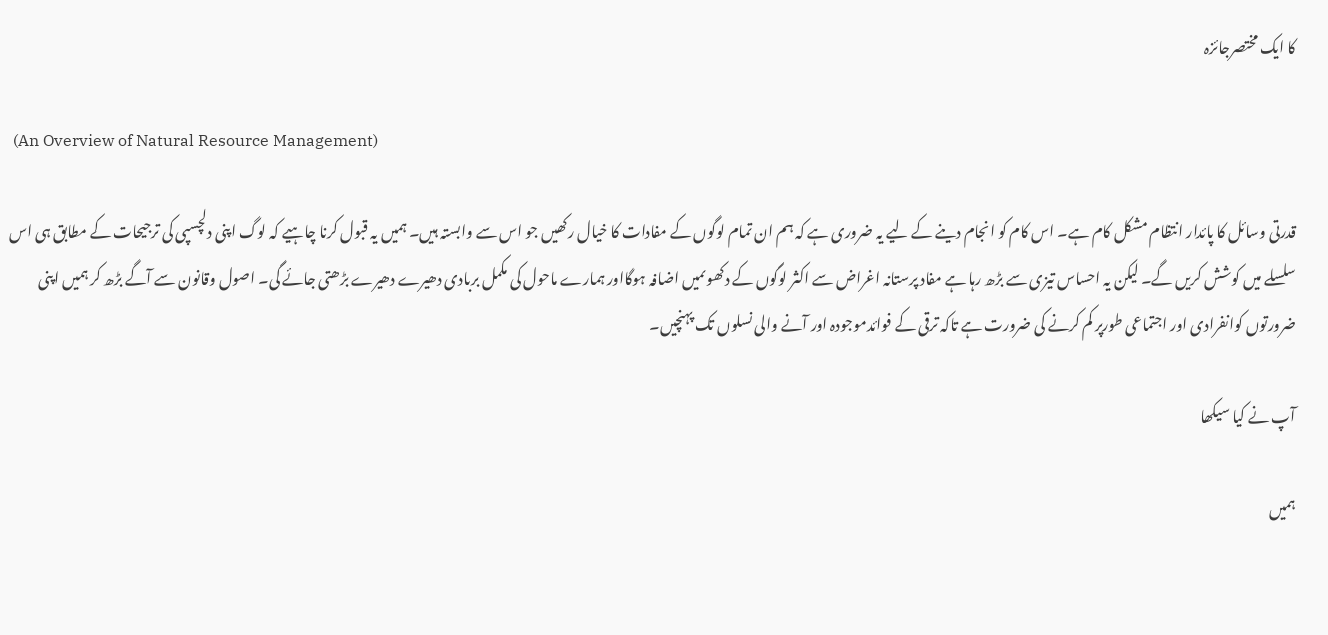کا ایک مختصرجائزہ

 (An Overview of Natural Resource Management)

قدرتی وسائل کا پائدار انتظام مشکل کام ہے۔ اس کام کو انجام دینے کے لیے یہ ضروری ہے کہ ہم ان تمام لوگوں کے مفادات کا خیال رکھیں جو اس سے وابستہ ہیں۔ ہمیں یہ قبول کرنا چاہیے کہ لوگ اپنی دلچسپی کی ترجیحات کے مطابق ہی اس سلسلے میں کوشش کریں گے۔ لیکن یہ احساس تیزی سے بڑھ رہا ہے مفاد پرستانہ اغراض سے اکثر لوگوں کے دکھوںمیں اضافہ ہوگااور ہمارے ماحول کی مکمل بربادی دھیرے دھیرے بڑھتی جائے گی۔ اصول وقانون سے آگے بڑھ کر ہمیں اپنی ضرورتوں کوانفرادی اور اجتماعی طورپر کم کرنے کی ضرورت ہے تاکہ ترقی کے فوائدموجودہ اور آنے والی نسلوں تک پہنچیں۔

آپ نے کیا سیکھا

ہمیں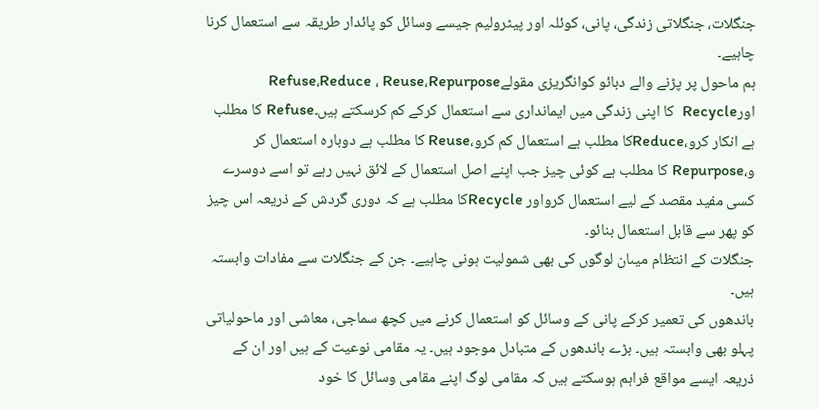جنگلات، جنگلاتی زندگی، پانی، کوئلہ اور پیٹرولیم جیسے وسائل کو پائدار طریقہ سے استعمال کرنا چاہیے۔
ہم ماحول پر پڑنے والے دبائو کوانگریزی مقولےRefuse،Reduce ، Reuse،Repurpose اورRecycle  کا اپنی زندگی میں ایمانداری سے استعمال کرکے کم کرسکتے ہیں۔Refuse کا مطلب ہے انکار کرو،Reduceکا مطلب ہے استعمال کم کرو،Reuse کا مطلب ہے دوبارہ استعمال کر و،Repurpose کا مطلب ہے کوئی چیز جب اپنے اصل استعمال کے لائق نہیں رہے تو اسے دوسرے کسی مفید مقصد کے لیے استعمال کرواور Recycleکا مطلب ہے کہ دوری گردش کے ذریعہ اس چیز کو پھر سے قابل استعمال بنائو۔
جنگلات کے انتظام میںان لوگوں کی بھی شمولیت ہونی چاہیے۔ جن کے جنگلات سے مفادات وابستہ ہیں۔
باندھوں کی تعمیر کرکے پانی کے وسائل کو استعمال کرنے میں کچھ سماجی، معاشی اور ماحولیاتی پہلو بھی وابستہ ہیں۔ بڑے باندھوں کے متبادل موجود ہیں۔ یہ مقامی نوعیت کے ہیں اور ان کے ذریعہ ایسے مواقع فراہم ہوسکتے ہیں کہ مقامی لوگ اپنے مقامی وسائل کا خود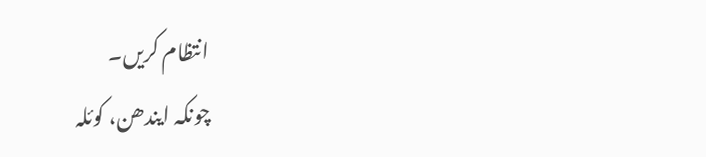انتظام کریں۔
چونکہ ایندھن، کوئلہ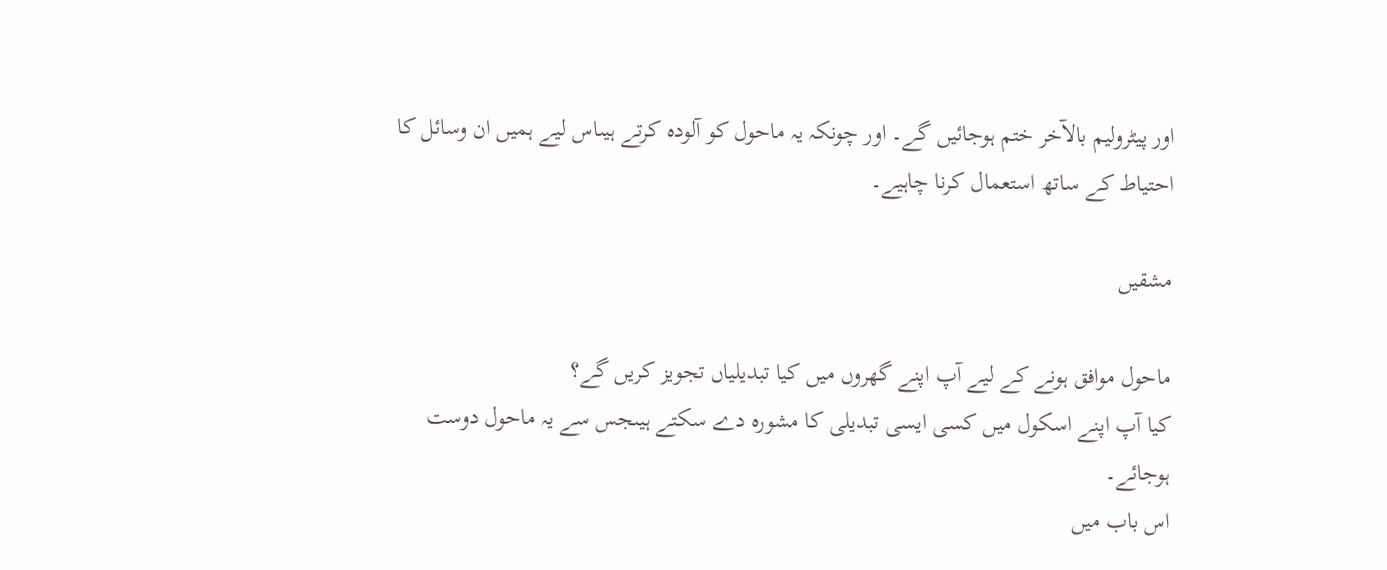اور پیٹرولیم بالآخر ختم ہوجائیں گے۔ اور چونکہ یہ ماحول کو آلودہ کرتے ہیںاس لیے ہمیں ان وسائل کا احتیاط کے ساتھ استعمال کرنا چاہیے۔

مشقیں

ماحول موافق ہونے کے لیے آپ اپنے گھروں میں کیا تبدیلیاں تجویز کریں گے؟
کیا آپ اپنے اسکول میں کسی ایسی تبدیلی کا مشورہ دے سکتے ہیںجس سے یہ ماحول دوست ہوجائے۔
اس باب میں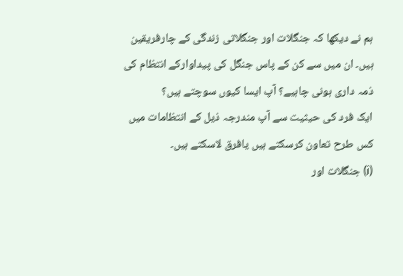ہم نے دیکھا کہ جنگلات اور جنگلاتی زندگی کے چارفریقین ہیں۔ ان میں سے کن کے پاس جنگل کی پیداوارکے انتظام کی ذمہ داری ہونی چاہیے؟ آپ ایسا کیوں سوچتے ہیں؟
ایک فرد کی حیثیت سے آپ مندرجہ ذیل کے انتظامات میں کس طرح تعاون کرسکتے ہیں یافرق لاسکتے ہیں۔
(i) جنگلات اور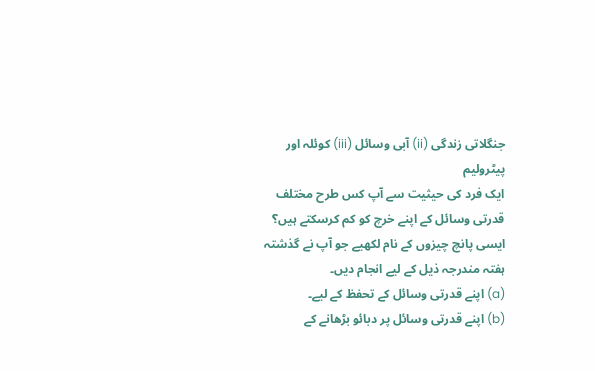جنگلاتی زندگی (ii) آبی وسائل (iii) کوئلہ اور پیٹرولیم
ایک فرد کی حیثیت سے آپ کس طرح مختلف قدرتی وسائل کے اپنے خرچ کو کم کرسکتے ہیں؟
ایسی پانچ چیزوں کے نام لکھیے جو آپ نے گذشتہ ہفتہ مندرجہ ذیل کے لیے انجام دیں۔
(a) اپنے قدرتی وسائل کے تحفظ کے لیے۔
(b) اپنے قدرتی وسائل پر دبائو بڑھانے کے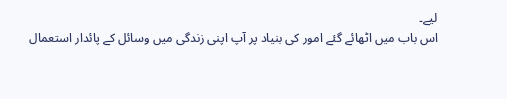لیے۔
اس باب میں اٹھائے گئے امور کی بنیاد پر آپ اپنی زندگی میں وسائل کے پائدار استعمال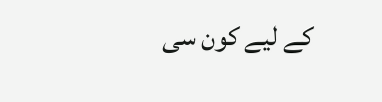کے لیے کون سی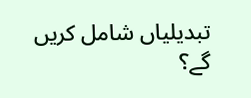تبدیلیاں شامل کریں گے؟